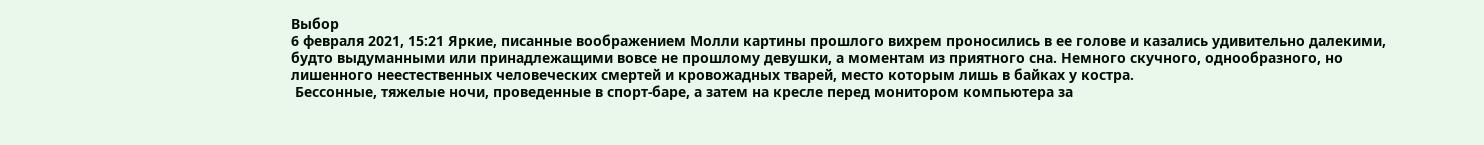Выбор
6 февраля 2021, 15:21 Яркие, писанные воображением Молли картины прошлого вихрем проносились в ее голове и казались удивительно далекими, будто выдуманными или принадлежащими вовсе не прошлому девушки, а моментам из приятного сна. Немного скучного, однообразного, но лишенного неестественных человеческих смертей и кровожадных тварей, место которым лишь в байках у костра.
 Бессонные, тяжелые ночи, проведенные в спорт-баре, а затем на кресле перед монитором компьютера за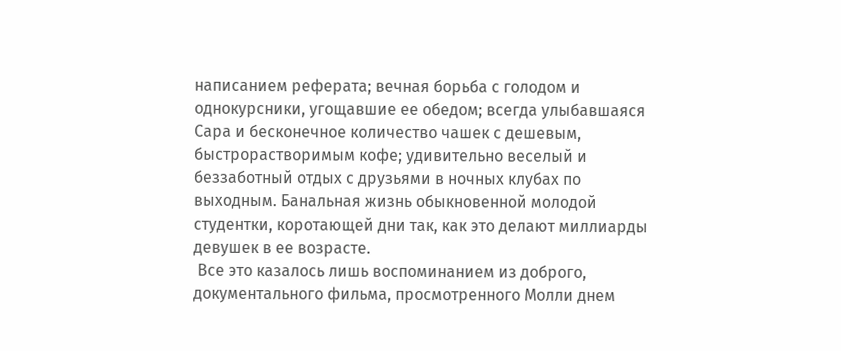написанием реферата; вечная борьба с голодом и однокурсники, угощавшие ее обедом; всегда улыбавшаяся Сара и бесконечное количество чашек с дешевым, быстрорастворимым кофе; удивительно веселый и беззаботный отдых с друзьями в ночных клубах по выходным. Банальная жизнь обыкновенной молодой студентки, коротающей дни так, как это делают миллиарды девушек в ее возрасте.
 Все это казалось лишь воспоминанием из доброго, документального фильма, просмотренного Молли днем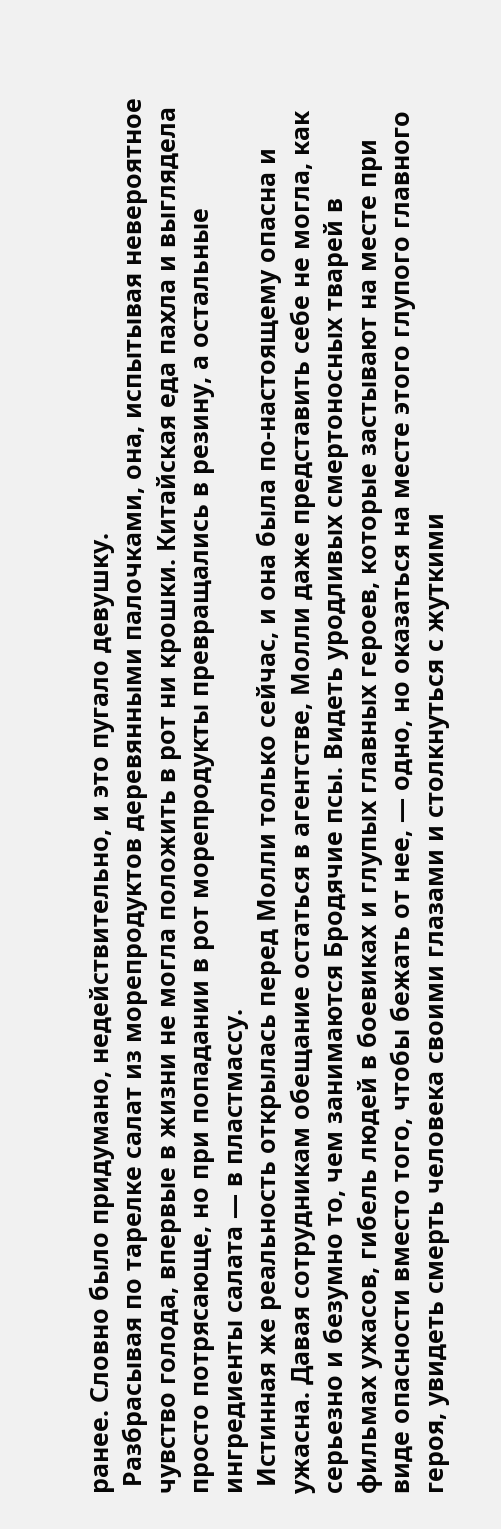ранее. Словно было придумано, недействительно, и это пугало девушку.
 Разбрасывая по тарелке салат из морепродуктов деревянными палочками, она, испытывая невероятное чувство голода, впервые в жизни не могла положить в рот ни крошки. Китайская еда пахла и выглядела просто потрясающе, но при попадании в рот морепродукты превращались в резину, а остальные ингредиенты салата — в пластмассу.
 Истинная же реальность открылась перед Молли только сейчас, и она была по-настоящему опасна и ужасна. Давая сотрудникам обещание остаться в агентстве, Молли даже представить себе не могла, как серьезно и безумно то, чем занимаются Бродячие псы. Видеть уродливых смертоносных тварей в фильмах ужасов, гибель людей в боевиках и глупых главных героев, которые застывают на месте при виде опасности вместо того, чтобы бежать от нее, — одно, но оказаться на месте этого глупого главного героя, увидеть смерть человека своими глазами и столкнуться с жуткими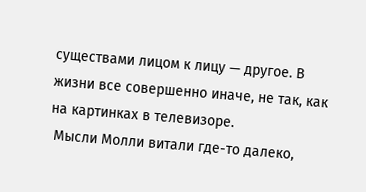существами лицом к лицу — другое. В жизни все совершенно иначе, не так, как на картинках в телевизоре.
 Мысли Молли витали где-то далеко,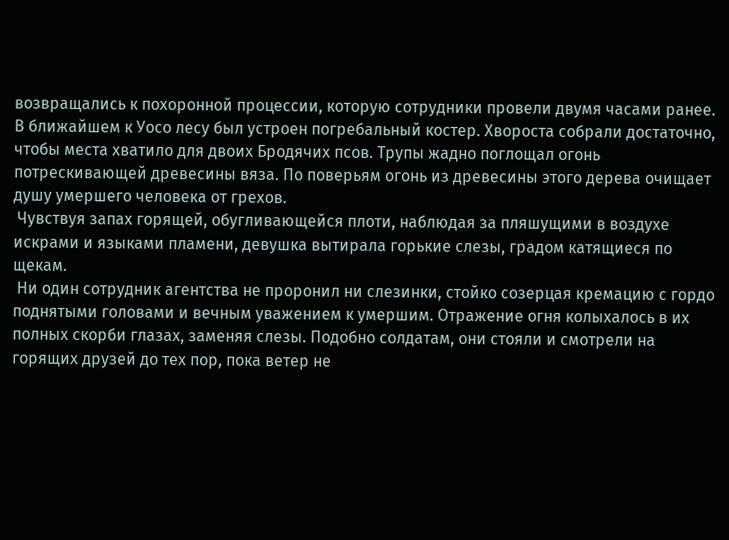возвращались к похоронной процессии, которую сотрудники провели двумя часами ранее. В ближайшем к Уосо лесу был устроен погребальный костер. Хвороста собрали достаточно, чтобы места хватило для двоих Бродячих псов. Трупы жадно поглощал огонь потрескивающей древесины вяза. По поверьям огонь из древесины этого дерева очищает душу умершего человека от грехов.
 Чувствуя запах горящей, обугливающейся плоти, наблюдая за пляшущими в воздухе искрами и языками пламени, девушка вытирала горькие слезы, градом катящиеся по щекам.
 Ни один сотрудник агентства не проронил ни слезинки, стойко созерцая кремацию с гордо поднятыми головами и вечным уважением к умершим. Отражение огня колыхалось в их полных скорби глазах, заменяя слезы. Подобно солдатам, они стояли и смотрели на горящих друзей до тех пор, пока ветер не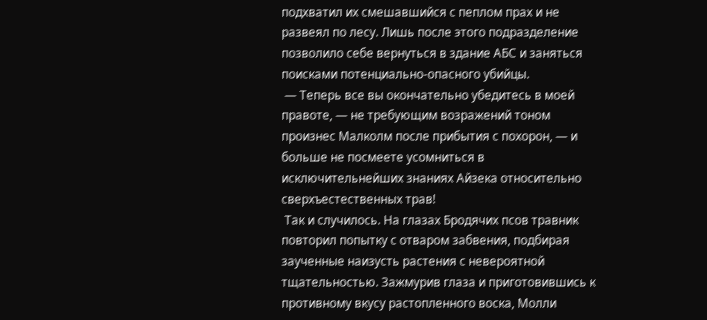подхватил их смешавшийся с пеплом прах и не развеял по лесу. Лишь после этого подразделение позволило себе вернуться в здание АБС и заняться поисками потенциально-опасного убийцы.
 — Теперь все вы окончательно убедитесь в моей правоте, — не требующим возражений тоном произнес Малколм после прибытия с похорон, — и больше не посмеете усомниться в исключительнейших знаниях Айзека относительно сверхъестественных трав!
 Так и случилось. На глазах Бродячих псов травник повторил попытку с отваром забвения, подбирая заученные наизусть растения с невероятной тщательностью. Зажмурив глаза и приготовившись к противному вкусу растопленного воска, Молли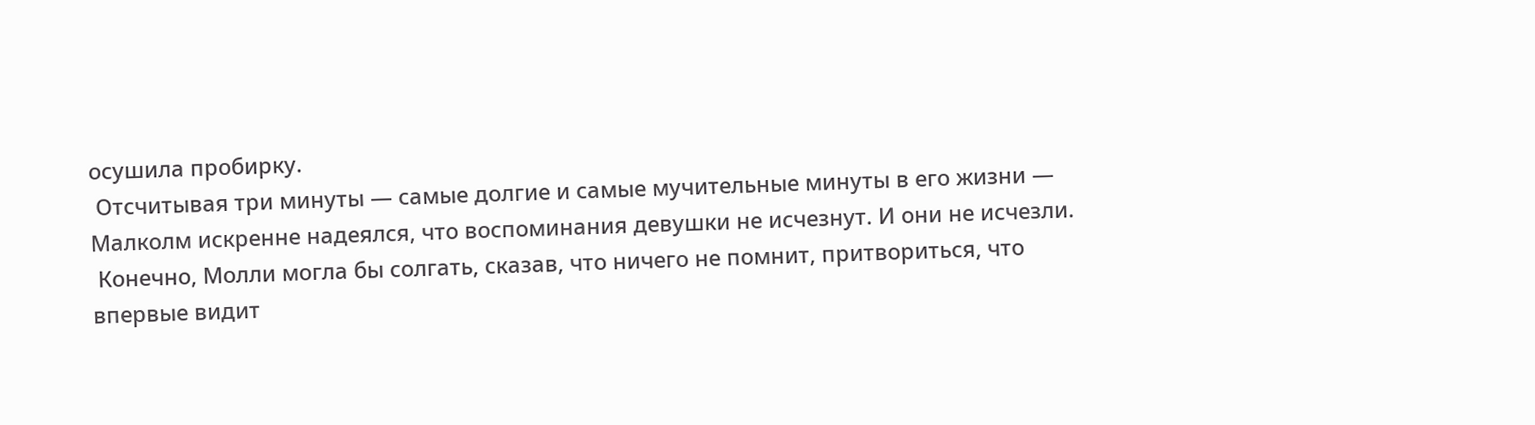осушила пробирку.
 Отсчитывая три минуты — самые долгие и самые мучительные минуты в его жизни — Малколм искренне надеялся, что воспоминания девушки не исчезнут. И они не исчезли.
 Конечно, Молли могла бы солгать, сказав, что ничего не помнит, притвориться, что впервые видит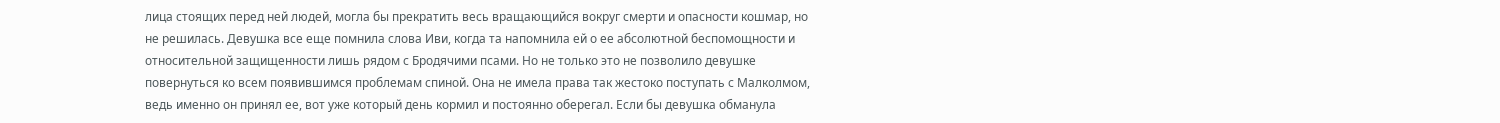лица стоящих перед ней людей, могла бы прекратить весь вращающийся вокруг смерти и опасности кошмар, но не решилась. Девушка все еще помнила слова Иви, когда та напомнила ей о ее абсолютной беспомощности и относительной защищенности лишь рядом с Бродячими псами. Но не только это не позволило девушке повернуться ко всем появившимся проблемам спиной. Она не имела права так жестоко поступать с Малколмом, ведь именно он принял ее, вот уже который день кормил и постоянно оберегал. Если бы девушка обманула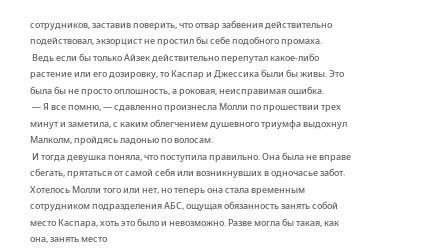сотрудников, заставив поверить, что отвар забвения действительно подействовал, экзорцист не простил бы себе подобного промаха.
 Ведь если бы только Айзек действительно перепутал какое-либо растение или его дозировку, то Каспар и Джессика были бы живы. Это была бы не просто оплошность, а роковая, неисправимая ошибка.
 — Я все помню, — сдавленно произнесла Молли по прошествии трех минут и заметила, с каким облегчением душевного триумфа выдохнул Малколм, пройдясь ладонью по волосам.
 И тогда девушка поняла, что поступила правильно. Она была не вправе сбегать, прятаться от самой себя или возникнувших в одночасье забот. Хотелось Молли того или нет, но теперь она стала временным сотрудником подразделения АБС, ощущая обязанность занять собой место Каспара, хоть это было и невозможно. Разве могла бы такая, как она, занять место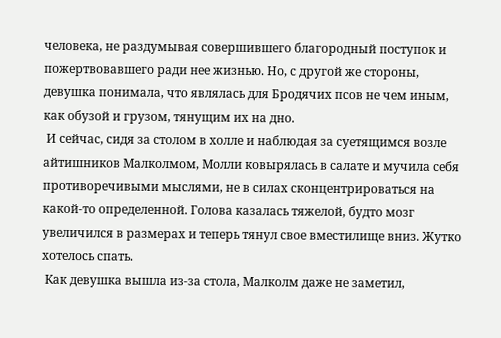человека, не раздумывая совершившего благородный поступок и пожертвовавшего ради нее жизнью. Но, с другой же стороны, девушка понимала, что являлась для Бродячих псов не чем иным, как обузой и грузом, тянущим их на дно.
 И сейчас, сидя за столом в холле и наблюдая за суетящимся возле айтишников Малколмом, Молли ковырялась в салате и мучила себя противоречивыми мыслями, не в силах сконцентрироваться на какой-то определенной. Голова казалась тяжелой, будто мозг увеличился в размерах и теперь тянул свое вместилище вниз. Жутко хотелось спать.
 Как девушка вышла из-за стола, Малколм даже не заметил,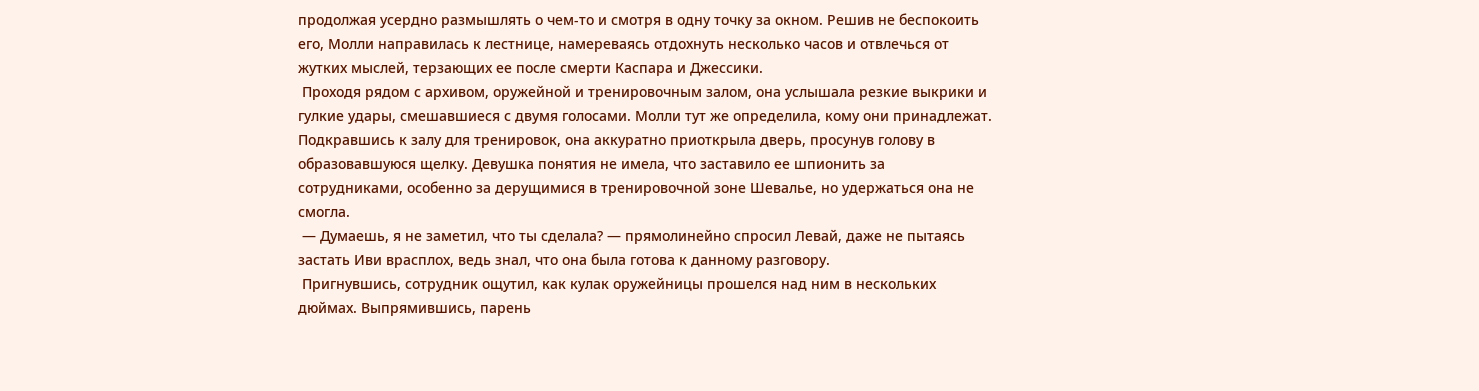продолжая усердно размышлять о чем-то и смотря в одну точку за окном. Решив не беспокоить его, Молли направилась к лестнице, намереваясь отдохнуть несколько часов и отвлечься от жутких мыслей, терзающих ее после смерти Каспара и Джессики.
 Проходя рядом с архивом, оружейной и тренировочным залом, она услышала резкие выкрики и гулкие удары, смешавшиеся с двумя голосами. Молли тут же определила, кому они принадлежат. Подкравшись к залу для тренировок, она аккуратно приоткрыла дверь, просунув голову в образовавшуюся щелку. Девушка понятия не имела, что заставило ее шпионить за сотрудниками, особенно за дерущимися в тренировочной зоне Шевалье, но удержаться она не смогла.
 — Думаешь, я не заметил, что ты сделала? — прямолинейно спросил Левай, даже не пытаясь застать Иви врасплох, ведь знал, что она была готова к данному разговору.
 Пригнувшись, сотрудник ощутил, как кулак оружейницы прошелся над ним в нескольких дюймах. Выпрямившись, парень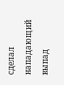сделал нападающий выпад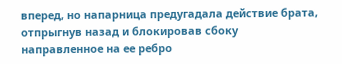вперед, но напарница предугадала действие брата, отпрыгнув назад и блокировав сбоку направленное на ее ребро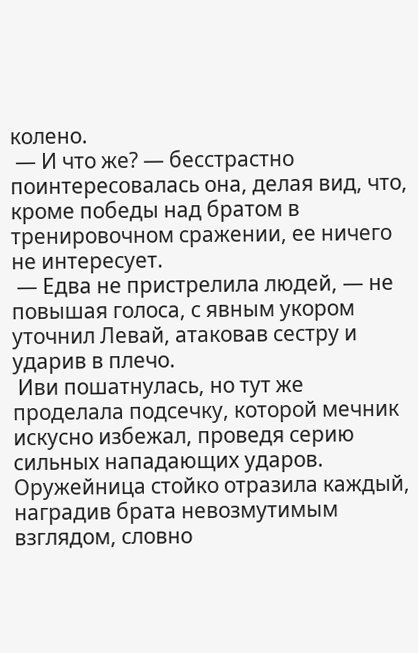колено.
 — И что же? — бесстрастно поинтересовалась она, делая вид, что, кроме победы над братом в тренировочном сражении, ее ничего не интересует.
 — Едва не пристрелила людей, — не повышая голоса, с явным укором уточнил Левай, атаковав сестру и ударив в плечо.
 Иви пошатнулась, но тут же проделала подсечку, которой мечник искусно избежал, проведя серию сильных нападающих ударов. Оружейница стойко отразила каждый, наградив брата невозмутимым взглядом, словно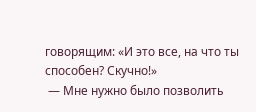говорящим: «И это все, на что ты способен? Скучно!»
 — Мне нужно было позволить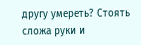другу умереть? Стоять сложа руки и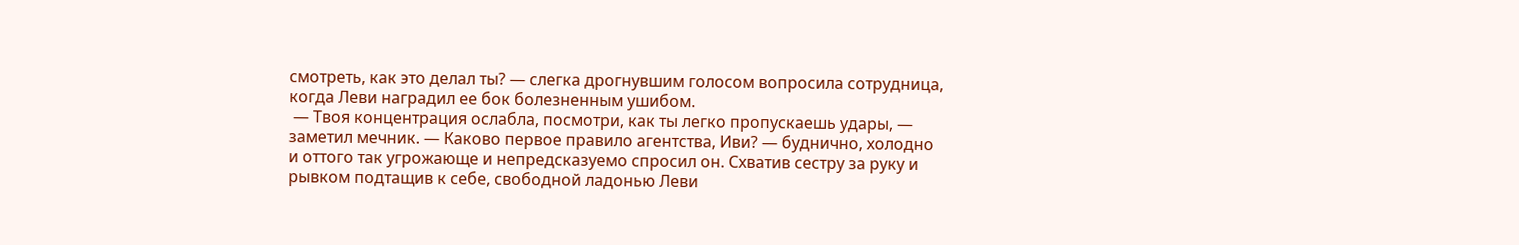смотреть, как это делал ты? — слегка дрогнувшим голосом вопросила сотрудница, когда Леви наградил ее бок болезненным ушибом.
 — Твоя концентрация ослабла, посмотри, как ты легко пропускаешь удары, — заметил мечник. — Каково первое правило агентства, Иви? — буднично, холодно и оттого так угрожающе и непредсказуемо спросил он. Схватив сестру за руку и рывком подтащив к себе, свободной ладонью Леви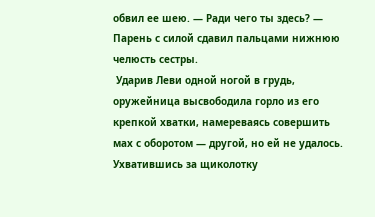обвил ее шею. — Ради чего ты здесь? — Парень с силой сдавил пальцами нижнюю челюсть сестры.
 Ударив Леви одной ногой в грудь, оружейница высвободила горло из его крепкой хватки, намереваясь совершить мах с оборотом — другой, но ей не удалось. Ухватившись за щиколотку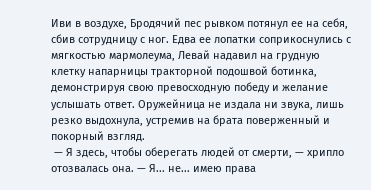Иви в воздухе, Бродячий пес рывком потянул ее на себя, сбив сотрудницу с ног. Едва ее лопатки соприкоснулись с мягкостью мармолеума, Левай надавил на грудную клетку напарницы тракторной подошвой ботинка, демонстрируя свою превосходную победу и желание услышать ответ. Оружейница не издала ни звука, лишь резко выдохнула, устремив на брата поверженный и покорный взгляд.
 — Я здесь, чтобы оберегать людей от смерти, — хрипло отозвалась она. — Я... не... имею права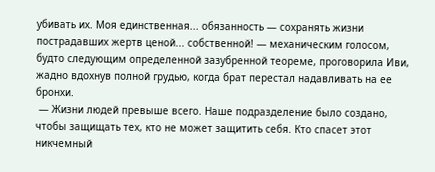убивать их. Моя единственная... обязанность — сохранять жизни пострадавших жертв ценой... собственной! — механическим голосом, будто следующим определенной зазубренной теореме, проговорила Иви, жадно вдохнув полной грудью, когда брат перестал надавливать на ее бронхи.
 — Жизни людей превыше всего. Наше подразделение было создано, чтобы защищать тех, кто не может защитить себя. Кто спасет этот никчемный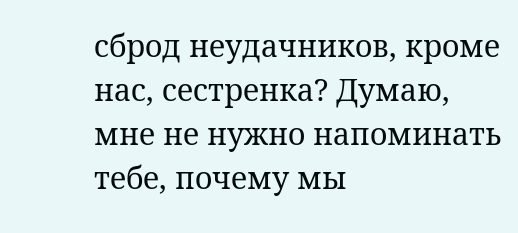сброд неудачников, кроме нас, сестренка? Думаю, мне не нужно напоминать тебе, почему мы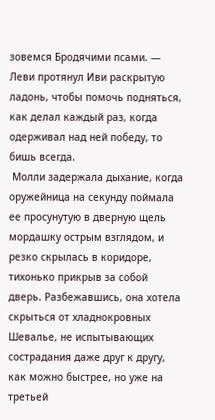зовемся Бродячими псами. — Леви протянул Иви раскрытую ладонь, чтобы помочь подняться, как делал каждый раз, когда одерживал над ней победу, то бишь всегда.
 Молли задержала дыхание, когда оружейница на секунду поймала ее просунутую в дверную щель мордашку острым взглядом, и резко скрылась в коридоре, тихонько прикрыв за собой дверь. Разбежавшись, она хотела скрыться от хладнокровных Шевалье, не испытывающих сострадания даже друг к другу, как можно быстрее, но уже на третьей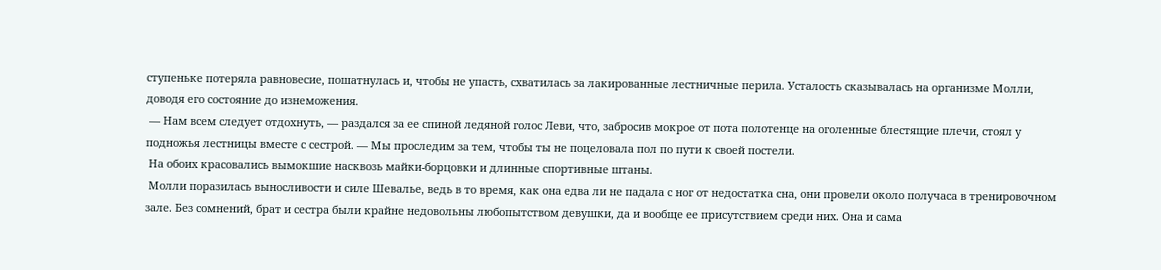ступеньке потеряла равновесие, пошатнулась и, чтобы не упасть, схватилась за лакированные лестничные перила. Усталость сказывалась на организме Молли, доводя его состояние до изнеможения.
 — Нам всем следует отдохнуть, — раздался за ее спиной ледяной голос Леви, что, забросив мокрое от пота полотенце на оголенные блестящие плечи, стоял у подножья лестницы вместе с сестрой. — Мы проследим за тем, чтобы ты не поцеловала пол по пути к своей постели.
 На обоих красовались вымокшие насквозь майки-борцовки и длинные спортивные штаны.
 Молли поразилась выносливости и силе Шевалье, ведь в то время, как она едва ли не падала с ног от недостатка сна, они провели около получаса в тренировочном зале. Без сомнений, брат и сестра были крайне недовольны любопытством девушки, да и вообще ее присутствием среди них. Она и сама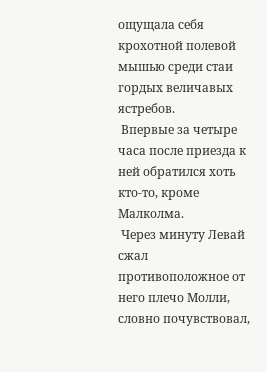ощущала себя крохотной полевой мышью среди стаи гордых величавых ястребов.
 Впервые за четыре часа после приезда к ней обратился хоть кто-то, кроме Малколма.
 Через минуту Левай сжал противоположное от него плечо Молли, словно почувствовал,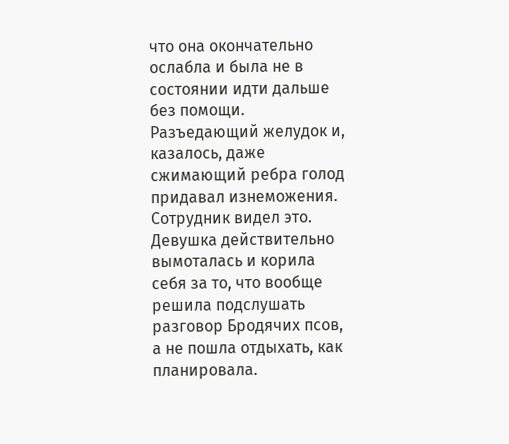что она окончательно ослабла и была не в состоянии идти дальше без помощи. Разъедающий желудок и, казалось, даже сжимающий ребра голод придавал изнеможения. Сотрудник видел это. Девушка действительно вымоталась и корила себя за то, что вообще решила подслушать разговор Бродячих псов, а не пошла отдыхать, как планировала.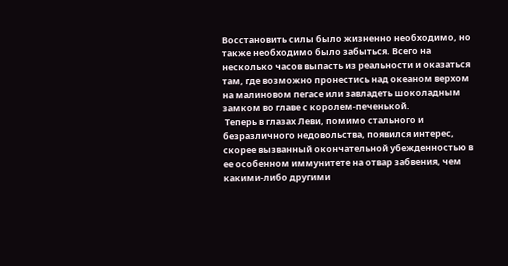Восстановить силы было жизненно необходимо, но также необходимо было забыться. Всего на несколько часов выпасть из реальности и оказаться там, где возможно пронестись над океаном верхом на малиновом пегасе или завладеть шоколадным замком во главе с королем-печенькой.
 Теперь в глазах Леви, помимо стального и безразличного недовольства, появился интерес, скорее вызванный окончательной убежденностью в ее особенном иммунитете на отвар забвения, чем какими-либо другими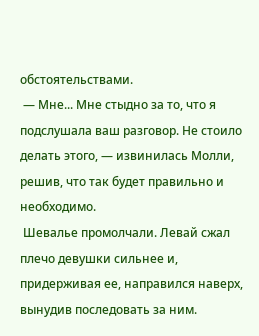обстоятельствами.
 — Мне... Мне стыдно за то, что я подслушала ваш разговор. Не стоило делать этого, — извинилась Молли, решив, что так будет правильно и необходимо.
 Шевалье промолчали. Левай сжал плечо девушки сильнее и, придерживая ее, направился наверх, вынудив последовать за ним.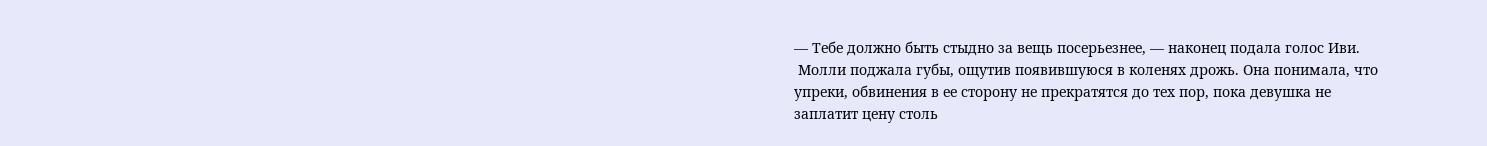— Тебе должно быть стыдно за вещь посерьезнее, — наконец подала голос Иви.
 Молли поджала губы, ощутив появившуюся в коленях дрожь. Она понимала, что упреки, обвинения в ее сторону не прекратятся до тех пор, пока девушка не заплатит цену столь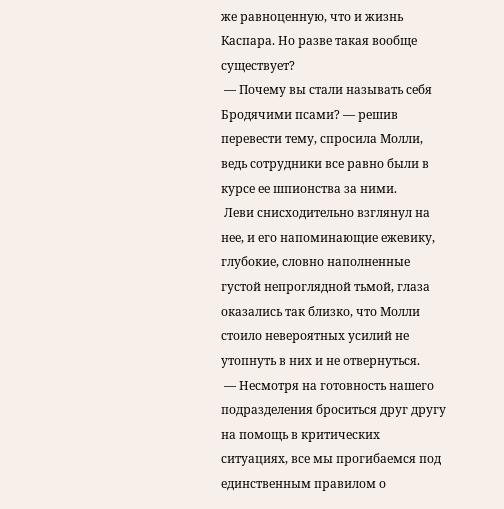же равноценную, что и жизнь Каспара. Но разве такая вообще существует?
 — Почему вы стали называть себя Бродячими псами? — решив перевести тему, спросила Молли, ведь сотрудники все равно были в курсе ее шпионства за ними.
 Леви снисходительно взглянул на нее, и его напоминающие ежевику, глубокие, словно наполненные густой непроглядной тьмой, глаза оказались так близко, что Молли стоило невероятных усилий не утопнуть в них и не отвернуться.
 — Несмотря на готовность нашего подразделения броситься друг другу на помощь в критических ситуациях, все мы прогибаемся под единственным правилом о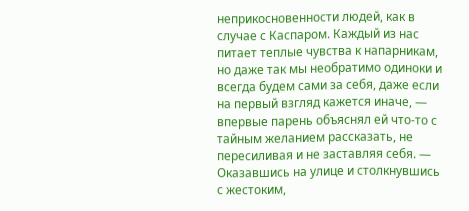неприкосновенности людей, как в случае с Каспаром. Каждый из нас питает теплые чувства к напарникам, но даже так мы необратимо одиноки и всегда будем сами за себя, даже если на первый взгляд кажется иначе, — впервые парень объяснял ей что-то с тайным желанием рассказать, не пересиливая и не заставляя себя. — Оказавшись на улице и столкнувшись с жестоким,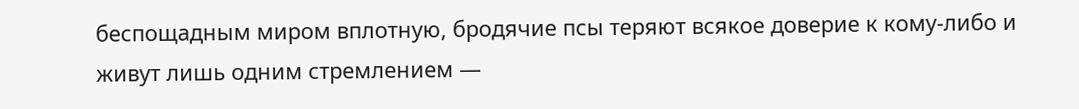беспощадным миром вплотную, бродячие псы теряют всякое доверие к кому-либо и живут лишь одним стремлением —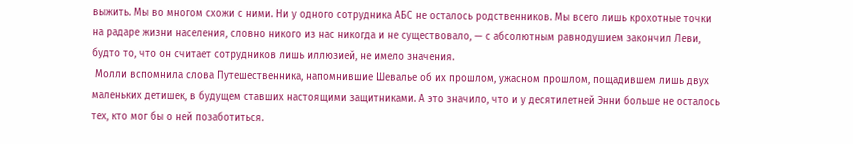выжить. Мы во многом схожи с ними. Ни у одного сотрудника АБС не осталось родственников. Мы всего лишь крохотные точки на радаре жизни населения, словно никого из нас никогда и не существовало, — с абсолютным равнодушием закончил Леви, будто то, что он считает сотрудников лишь иллюзией, не имело значения.
 Молли вспомнила слова Путешественника, напомнившие Шевалье об их прошлом, ужасном прошлом, пощадившем лишь двух маленьких детишек, в будущем ставших настоящими защитниками. А это значило, что и у десятилетней Энни больше не осталось тех, кто мог бы о ней позаботиться.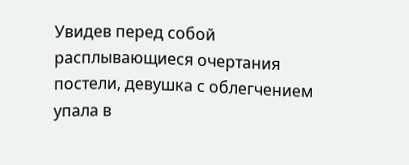Увидев перед собой расплывающиеся очертания постели, девушка с облегчением упала в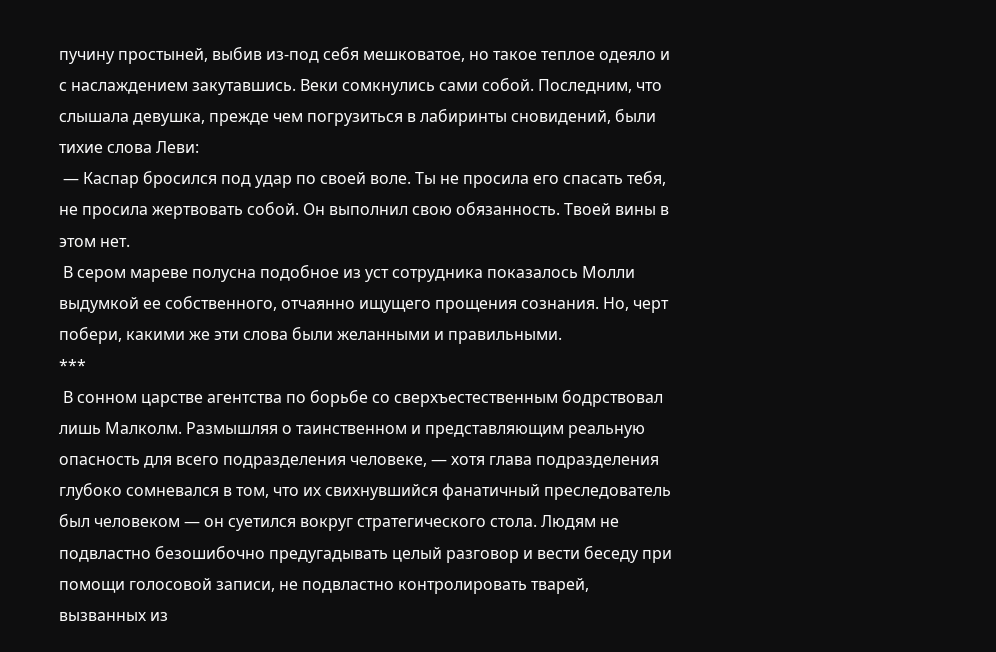пучину простыней, выбив из-под себя мешковатое, но такое теплое одеяло и с наслаждением закутавшись. Веки сомкнулись сами собой. Последним, что слышала девушка, прежде чем погрузиться в лабиринты сновидений, были тихие слова Леви:
 — Каспар бросился под удар по своей воле. Ты не просила его спасать тебя, не просила жертвовать собой. Он выполнил свою обязанность. Твоей вины в этом нет.
 В сером мареве полусна подобное из уст сотрудника показалось Молли выдумкой ее собственного, отчаянно ищущего прощения сознания. Но, черт побери, какими же эти слова были желанными и правильными.
***
 В сонном царстве агентства по борьбе со сверхъестественным бодрствовал лишь Малколм. Размышляя о таинственном и представляющим реальную опасность для всего подразделения человеке, — хотя глава подразделения глубоко сомневался в том, что их свихнувшийся фанатичный преследователь был человеком — он суетился вокруг стратегического стола. Людям не подвластно безошибочно предугадывать целый разговор и вести беседу при помощи голосовой записи, не подвластно контролировать тварей, вызванных из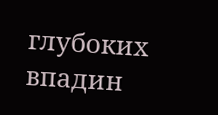глубоких впадин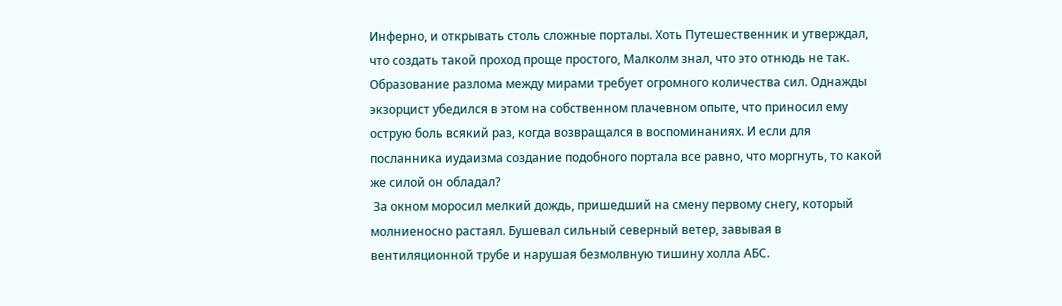Инферно, и открывать столь сложные порталы. Хоть Путешественник и утверждал, что создать такой проход проще простого, Малколм знал, что это отнюдь не так. Образование разлома между мирами требует огромного количества сил. Однажды экзорцист убедился в этом на собственном плачевном опыте, что приносил ему острую боль всякий раз, когда возвращался в воспоминаниях. И если для посланника иудаизма создание подобного портала все равно, что моргнуть, то какой же силой он обладал?
 За окном моросил мелкий дождь, пришедший на смену первому снегу, который молниеносно растаял. Бушевал сильный северный ветер, завывая в вентиляционной трубе и нарушая безмолвную тишину холла АБС.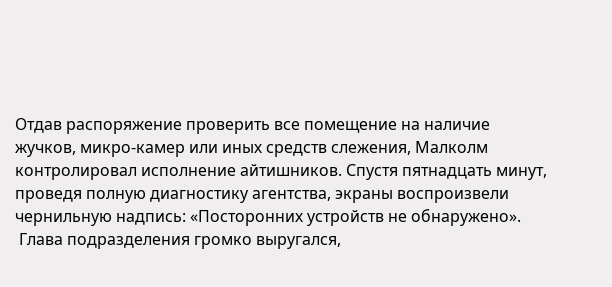Отдав распоряжение проверить все помещение на наличие жучков, микро-камер или иных средств слежения, Малколм контролировал исполнение айтишников. Спустя пятнадцать минут, проведя полную диагностику агентства, экраны воспроизвели чернильную надпись: «Посторонних устройств не обнаружено».
 Глава подразделения громко выругался,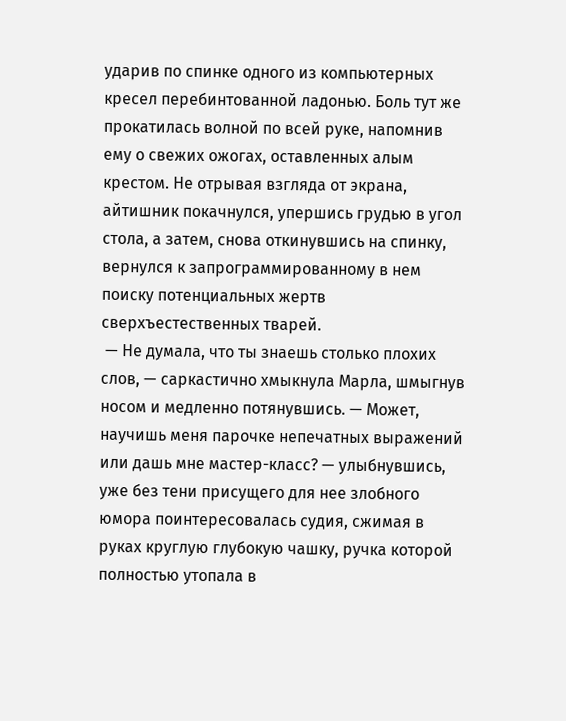ударив по спинке одного из компьютерных кресел перебинтованной ладонью. Боль тут же прокатилась волной по всей руке, напомнив ему о свежих ожогах, оставленных алым крестом. Не отрывая взгляда от экрана, айтишник покачнулся, упершись грудью в угол стола, а затем, снова откинувшись на спинку, вернулся к запрограммированному в нем поиску потенциальных жертв сверхъестественных тварей.
 — Не думала, что ты знаешь столько плохих слов, — саркастично хмыкнула Марла, шмыгнув носом и медленно потянувшись. — Может, научишь меня парочке непечатных выражений или дашь мне мастер-класс? — улыбнувшись, уже без тени присущего для нее злобного юмора поинтересовалась судия, сжимая в руках круглую глубокую чашку, ручка которой полностью утопала в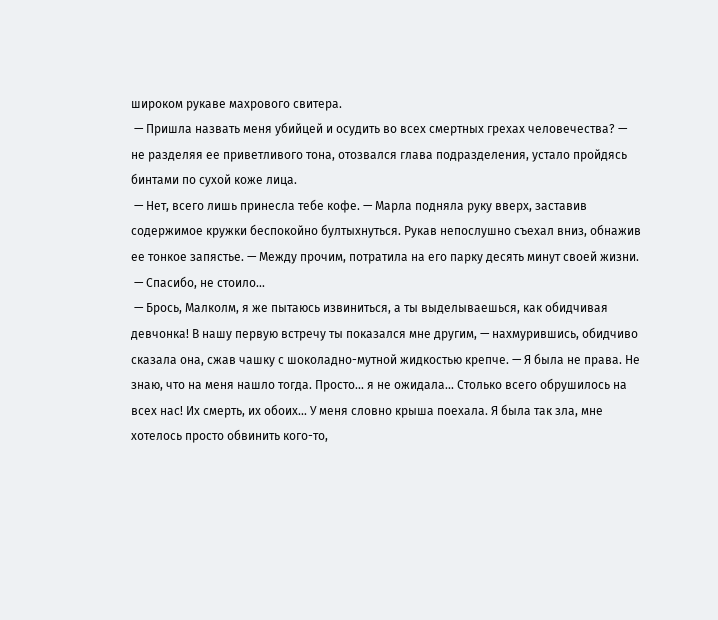широком рукаве махрового свитера.
 — Пришла назвать меня убийцей и осудить во всех смертных грехах человечества? — не разделяя ее приветливого тона, отозвался глава подразделения, устало пройдясь бинтами по сухой коже лица.
 — Нет, всего лишь принесла тебе кофе. — Марла подняла руку вверх, заставив содержимое кружки беспокойно бултыхнуться. Рукав непослушно съехал вниз, обнажив ее тонкое запястье. — Между прочим, потратила на его парку десять минут своей жизни.
 — Спасибо, не стоило...
 — Брось, Малколм, я же пытаюсь извиниться, а ты выделываешься, как обидчивая девчонка! В нашу первую встречу ты показался мне другим, — нахмурившись, обидчиво сказала она, сжав чашку с шоколадно-мутной жидкостью крепче. — Я была не права. Не знаю, что на меня нашло тогда. Просто... я не ожидала... Столько всего обрушилось на всех нас! Их смерть, их обоих... У меня словно крыша поехала. Я была так зла, мне хотелось просто обвинить кого-то,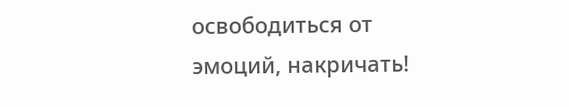освободиться от эмоций, накричать!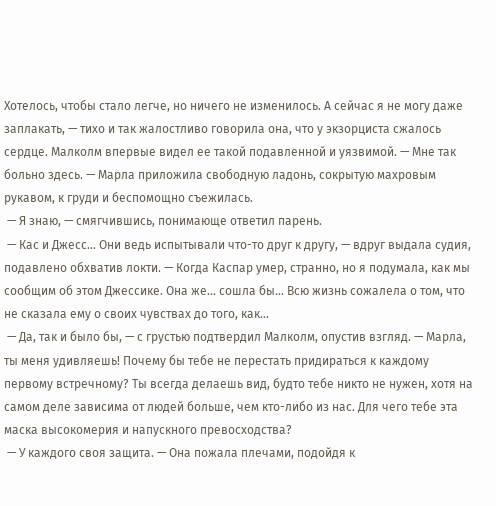Хотелось, чтобы стало легче, но ничего не изменилось. А сейчас я не могу даже заплакать, — тихо и так жалостливо говорила она, что у экзорциста сжалось сердце. Малколм впервые видел ее такой подавленной и уязвимой. — Мне так больно здесь. — Марла приложила свободную ладонь, сокрытую махровым рукавом, к груди и беспомощно съежилась.
 — Я знаю, — смягчившись, понимающе ответил парень.
 — Кас и Джесс... Они ведь испытывали что-то друг к другу, — вдруг выдала судия, подавлено обхватив локти. — Когда Каспар умер, странно, но я подумала, как мы сообщим об этом Джессике. Она же... сошла бы... Всю жизнь сожалела о том, что не сказала ему о своих чувствах до того, как...
 — Да, так и было бы, — с грустью подтвердил Малколм, опустив взгляд. — Марла, ты меня удивляешь! Почему бы тебе не перестать придираться к каждому первому встречному? Ты всегда делаешь вид, будто тебе никто не нужен, хотя на самом деле зависима от людей больше, чем кто-либо из нас. Для чего тебе эта маска высокомерия и напускного превосходства?
 — У каждого своя защита. — Она пожала плечами, подойдя к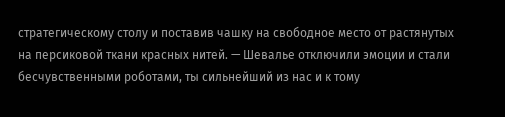стратегическому столу и поставив чашку на свободное место от растянутых на персиковой ткани красных нитей. — Шевалье отключили эмоции и стали бесчувственными роботами, ты сильнейший из нас и к тому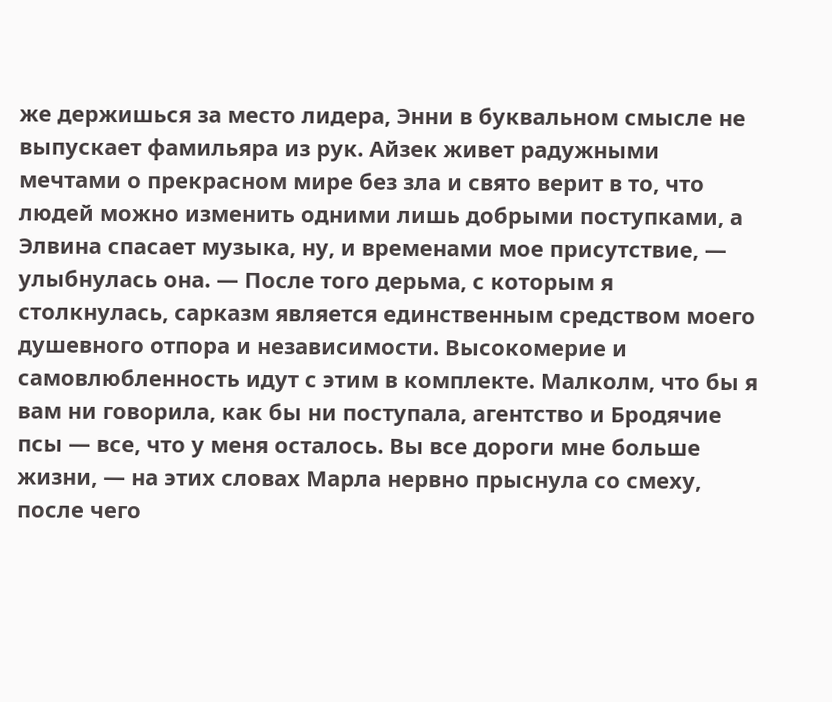же держишься за место лидера, Энни в буквальном смысле не выпускает фамильяра из рук. Айзек живет радужными мечтами о прекрасном мире без зла и свято верит в то, что людей можно изменить одними лишь добрыми поступками, а Элвина спасает музыка, ну, и временами мое присутствие, — улыбнулась она. — После того дерьма, с которым я столкнулась, сарказм является единственным средством моего душевного отпора и независимости. Высокомерие и самовлюбленность идут с этим в комплекте. Малколм, что бы я вам ни говорила, как бы ни поступала, агентство и Бродячие псы — все, что у меня осталось. Вы все дороги мне больше жизни, — на этих словах Марла нервно прыснула со смеху, после чего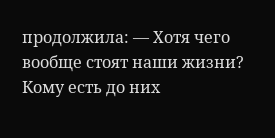продолжила: — Хотя чего вообще стоят наши жизни? Кому есть до них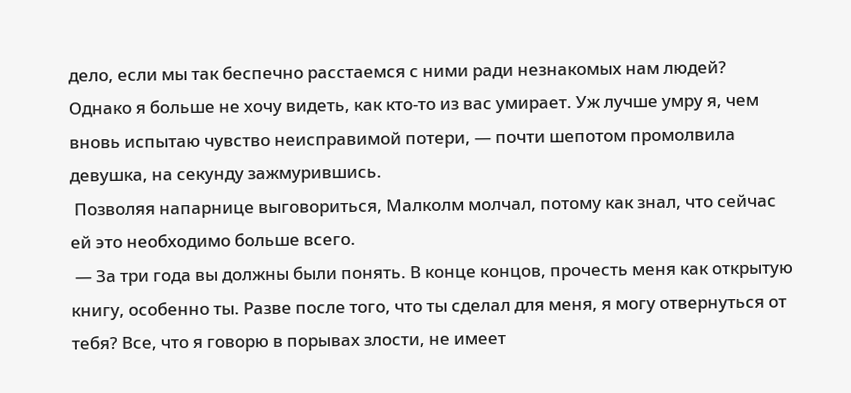дело, если мы так беспечно расстаемся с ними ради незнакомых нам людей? Однако я больше не хочу видеть, как кто-то из вас умирает. Уж лучше умру я, чем вновь испытаю чувство неисправимой потери, — почти шепотом промолвила девушка, на секунду зажмурившись.
 Позволяя напарнице выговориться, Малколм молчал, потому как знал, что сейчас ей это необходимо больше всего.
 — За три года вы должны были понять. В конце концов, прочесть меня как открытую книгу, особенно ты. Разве после того, что ты сделал для меня, я могу отвернуться от тебя? Все, что я говорю в порывах злости, не имеет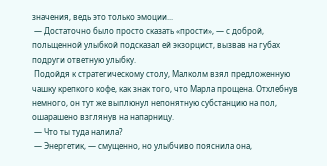значения, ведь это только эмоции...
 — Достаточно было просто сказать «прости», — с доброй, польщенной улыбкой подсказал ей экзорцист, вызвав на губах подруги ответную улыбку.
 Подойдя к стратегическому столу, Малколм взял предложенную чашку крепкого кофе, как знак того, что Марла прощена. Отхлебнув немного, он тут же выплюнул непонятную субстанцию на пол, ошарашено взглянув на напарницу.
 — Что ты туда налила?
 — Энергетик, — смущенно, но улыбчиво пояснила она,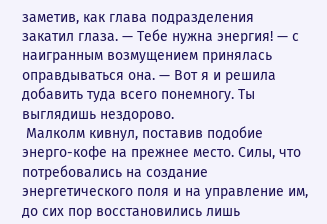заметив, как глава подразделения закатил глаза. — Тебе нужна энергия! — с наигранным возмущением принялась оправдываться она. — Вот я и решила добавить туда всего понемногу. Ты выглядишь нездорово.
 Малколм кивнул, поставив подобие энерго-кофе на прежнее место. Силы, что потребовались на создание энергетического поля и на управление им, до сих пор восстановились лишь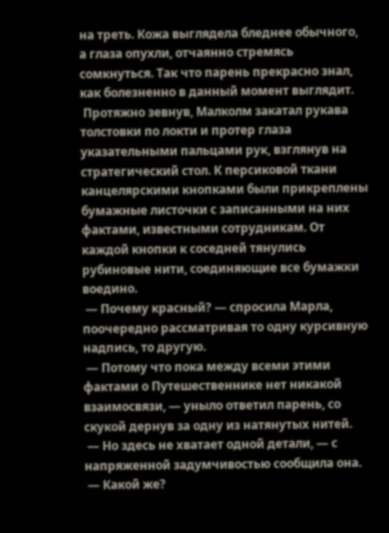на треть. Кожа выглядела бледнее обычного, а глаза опухли, отчаянно стремясь сомкнуться. Так что парень прекрасно знал, как болезненно в данный момент выглядит.
 Протяжно зевнув, Малколм закатал рукава толстовки по локти и протер глаза указательными пальцами рук, взглянув на стратегический стол. К персиковой ткани канцелярскими кнопками были прикреплены бумажные листочки с записанными на них фактами, известными сотрудникам. От каждой кнопки к соседней тянулись рубиновые нити, соединяющие все бумажки воедино.
 — Почему красный? — спросила Марла, поочередно рассматривая то одну курсивную надпись, то другую.
 — Потому что пока между всеми этими фактами о Путешественнике нет никакой взаимосвязи, — уныло ответил парень, со скукой дернув за одну из натянутых нитей.
 — Но здесь не хватает одной детали, — с напряженной задумчивостью сообщила она.
 — Какой же?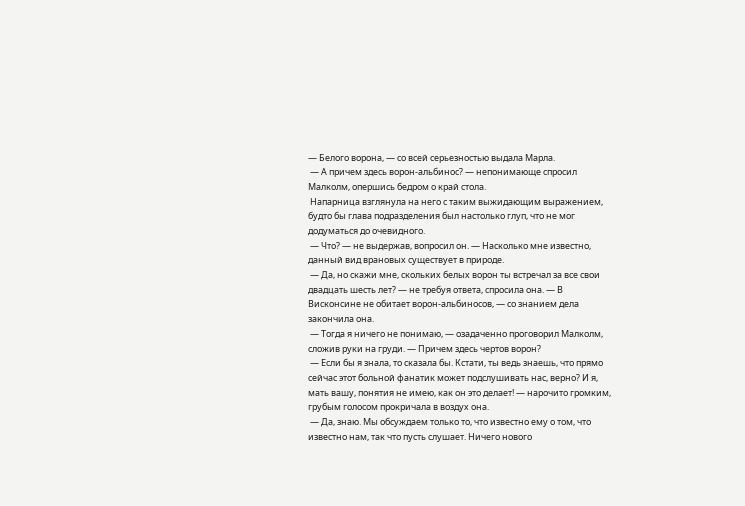— Белого ворона, — со всей серьезностью выдала Марла.
 — А причем здесь ворон-альбинос? — непонимающе спросил Малколм, опершись бедром о край стола.
 Напарница взглянула на него с таким выжидающим выражением, будто бы глава подразделения был настолько глуп, что не мог додуматься до очевидного.
 — Что? — не выдержав, вопросил он. — Насколько мне известно, данный вид врановых существует в природе.
 — Да, но скажи мне, скольких белых ворон ты встречал за все свои двадцать шесть лет? — не требуя ответа, спросила она. — В Висконсине не обитает ворон-альбиносов, — со знанием дела закончила она.
 — Тогда я ничего не понимаю, — озадаченно проговорил Малколм, сложив руки на груди. — Причем здесь чертов ворон?
 — Если бы я знала, то сказала бы. Кстати, ты ведь знаешь, что прямо сейчас этот больной фанатик может подслушивать нас, верно? И я, мать вашу, понятия не имею, как он это делает! — нарочито громким, грубым голосом прокричала в воздух она.
 — Да, знаю. Мы обсуждаем только то, что известно ему о том, что известно нам, так что пусть слушает. Ничего нового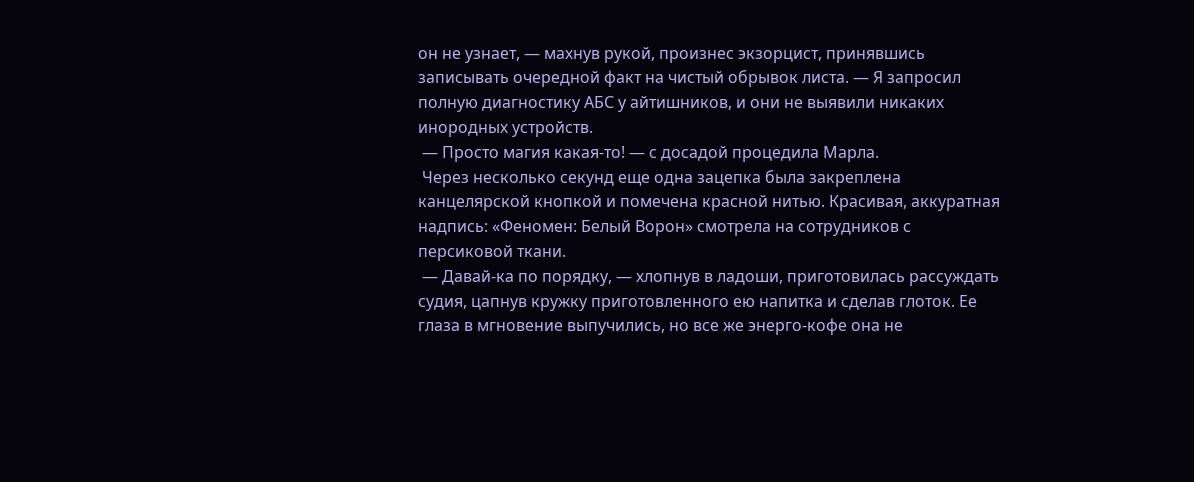он не узнает, — махнув рукой, произнес экзорцист, принявшись записывать очередной факт на чистый обрывок листа. — Я запросил полную диагностику АБС у айтишников, и они не выявили никаких инородных устройств.
 — Просто магия какая-то! — с досадой процедила Марла.
 Через несколько секунд еще одна зацепка была закреплена канцелярской кнопкой и помечена красной нитью. Красивая, аккуратная надпись: «Феномен: Белый Ворон» смотрела на сотрудников с персиковой ткани.
 — Давай-ка по порядку, — хлопнув в ладоши, приготовилась рассуждать судия, цапнув кружку приготовленного ею напитка и сделав глоток. Ее глаза в мгновение выпучились, но все же энерго-кофе она не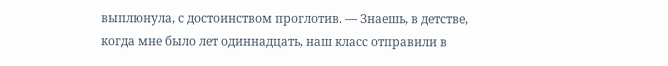выплюнула, с достоинством проглотив. — Знаешь, в детстве, когда мне было лет одиннадцать, наш класс отправили в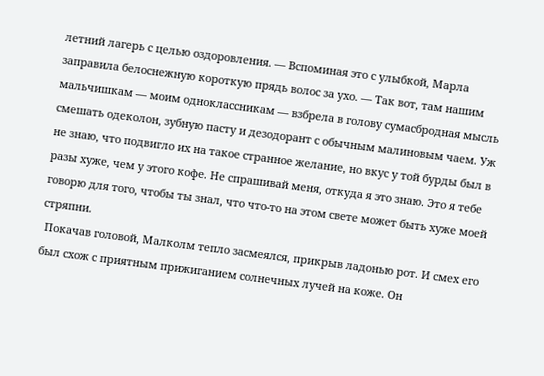летний лагерь с целью оздоровления. — Вспоминая это с улыбкой, Марла заправила белоснежную короткую прядь волос за ухо. — Так вот, там нашим мальчишкам — моим одноклассникам — взбрела в голову сумасбродная мысль смешать одеколон, зубную пасту и дезодорант с обычным малиновым чаем. Уж не знаю, что подвигло их на такое странное желание, но вкус у той бурды был в разы хуже, чем у этого кофе. Не спрашивай меня, откуда я это знаю. Это я тебе говорю для того, чтобы ты знал, что что-то на этом свете может быть хуже моей стряпни.
 Покачав головой, Малколм тепло засмеялся, прикрыв ладонью рот. И смех его был схож с приятным прижиганием солнечных лучей на коже. Он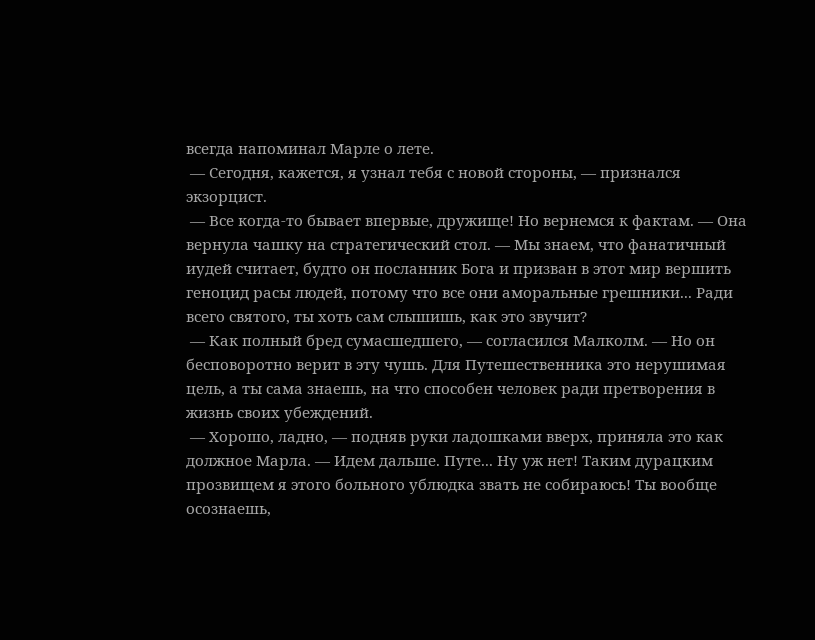всегда напоминал Марле о лете.
 — Сегодня, кажется, я узнал тебя с новой стороны, — признался экзорцист.
 — Все когда-то бывает впервые, дружище! Но вернемся к фактам. — Она вернула чашку на стратегический стол. — Мы знаем, что фанатичный иудей считает, будто он посланник Бога и призван в этот мир вершить геноцид расы людей, потому что все они аморальные грешники... Ради всего святого, ты хоть сам слышишь, как это звучит?
 — Как полный бред сумасшедшего, — согласился Малколм. — Но он бесповоротно верит в эту чушь. Для Путешественника это нерушимая цель, а ты сама знаешь, на что способен человек ради претворения в жизнь своих убеждений.
 — Хорошо, ладно, — подняв руки ладошками вверх, приняла это как должное Марла. — Идем дальше. Путе... Ну уж нет! Таким дурацким прозвищем я этого больного ублюдка звать не собираюсь! Ты вообще осознаешь,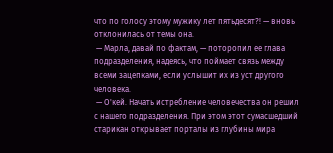что по голосу этому мужику лет пятьдесят?! — вновь отклонилась от темы она.
 — Марла, давай по фактам, — поторопил ее глава подразделения, надеясь, что поймает связь между всеми зацепками, если услышит их из уст другого человека.
 — О'кей. Начать истребление человечества он решил с нашего подразделения. При этом этот сумасшедший старикан открывает порталы из глубины мира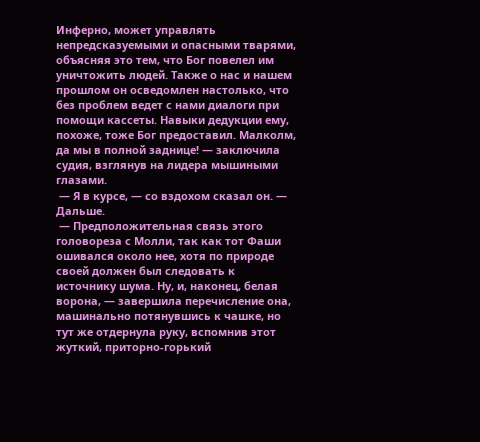Инферно, может управлять непредсказуемыми и опасными тварями, объясняя это тем, что Бог повелел им уничтожить людей. Также о нас и нашем прошлом он осведомлен настолько, что без проблем ведет с нами диалоги при помощи кассеты. Навыки дедукции ему, похоже, тоже Бог предоставил. Малколм, да мы в полной заднице! — заключила судия, взглянув на лидера мышиными глазами.
 — Я в курсе, — со вздохом сказал он. — Дальше.
 — Предположительная связь этого головореза с Молли, так как тот Фаши ошивался около нее, хотя по природе своей должен был следовать к источнику шума. Ну, и, наконец, белая ворона, — завершила перечисление она, машинально потянувшись к чашке, но тут же отдернула руку, вспомнив этот жуткий, приторно-горький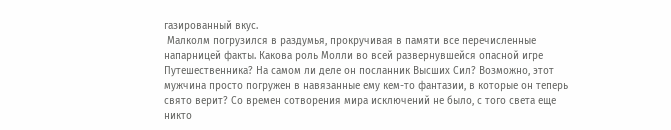газированный вкус.
 Малколм погрузился в раздумья, прокручивая в памяти все перечисленные напарницей факты. Какова роль Молли во всей развернувшейся опасной игре Путешественника? На самом ли деле он посланник Высших Сил? Возможно, этот мужчина просто погружен в навязанные ему кем-то фантазии, в которые он теперь свято верит? Со времен сотворения мира исключений не было, с того света еще никто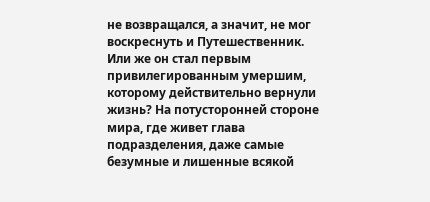не возвращался, а значит, не мог воскреснуть и Путешественник. Или же он стал первым привилегированным умершим, которому действительно вернули жизнь? На потусторонней стороне мира, где живет глава подразделения, даже самые безумные и лишенные всякой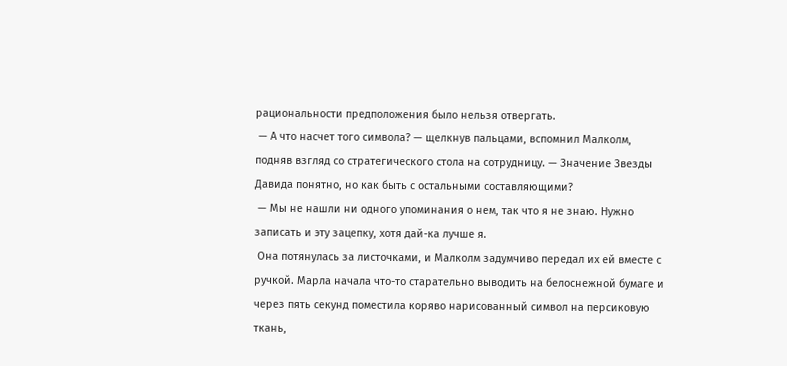рациональности предположения было нельзя отвергать.
 — А что насчет того символа? — щелкнув пальцами, вспомнил Малколм, подняв взгляд со стратегического стола на сотрудницу. — Значение Звезды Давида понятно, но как быть с остальными составляющими?
 — Мы не нашли ни одного упоминания о нем, так что я не знаю. Нужно записать и эту зацепку, хотя дай-ка лучше я.
 Она потянулась за листочками, и Малколм задумчиво передал их ей вместе с ручкой. Марла начала что-то старательно выводить на белоснежной бумаге и через пять секунд поместила коряво нарисованный символ на персиковую ткань,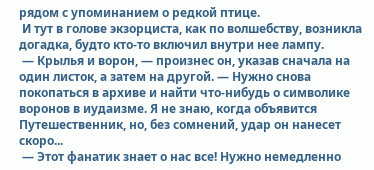рядом с упоминанием о редкой птице.
 И тут в голове экзорциста, как по волшебству, возникла догадка, будто кто-то включил внутри нее лампу.
 — Крылья и ворон, — произнес он, указав сначала на один листок, а затем на другой. — Нужно снова покопаться в архиве и найти что-нибудь о символике воронов в иудаизме. Я не знаю, когда объявится Путешественник, но, без сомнений, удар он нанесет скоро...
 — Этот фанатик знает о нас все! Нужно немедленно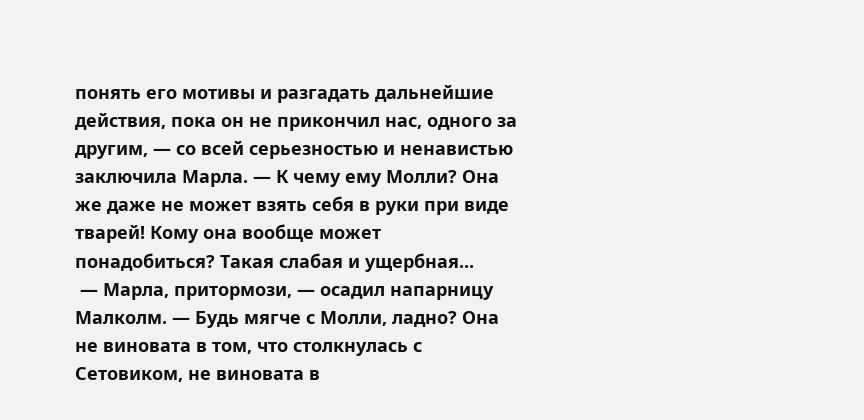понять его мотивы и разгадать дальнейшие действия, пока он не прикончил нас, одного за другим, — со всей серьезностью и ненавистью заключила Марла. — К чему ему Молли? Она же даже не может взять себя в руки при виде тварей! Кому она вообще может понадобиться? Такая слабая и ущербная...
 — Марла, притормози, — осадил напарницу Малколм. — Будь мягче с Молли, ладно? Она не виновата в том, что столкнулась с Сетовиком, не виновата в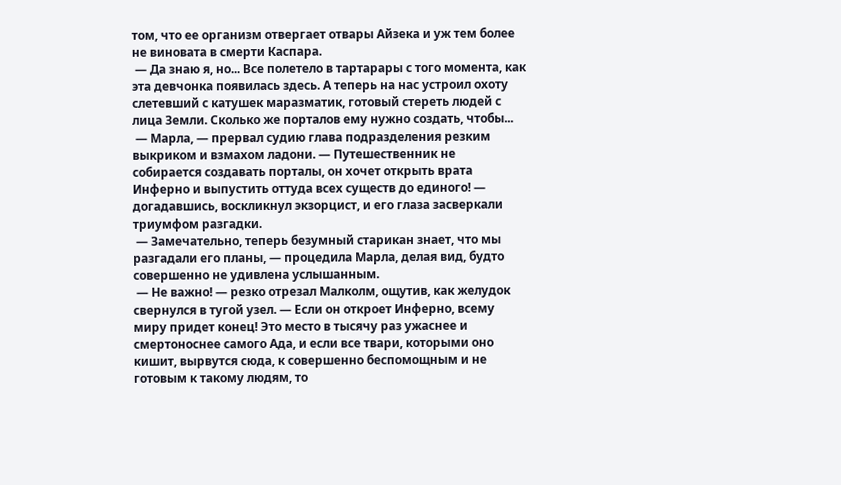том, что ее организм отвергает отвары Айзека и уж тем более не виновата в смерти Каспара.
 — Да знаю я, но... Все полетело в тартарары с того момента, как эта девчонка появилась здесь. А теперь на нас устроил охоту слетевший с катушек маразматик, готовый стереть людей с лица Земли. Сколько же порталов ему нужно создать, чтобы...
 — Марла, — прервал судию глава подразделения резким выкриком и взмахом ладони. — Путешественник не собирается создавать порталы, он хочет открыть врата Инферно и выпустить оттуда всех существ до единого! — догадавшись, воскликнул экзорцист, и его глаза засверкали триумфом разгадки.
 — Замечательно, теперь безумный старикан знает, что мы разгадали его планы, — процедила Марла, делая вид, будто совершенно не удивлена услышанным.
 — Не важно! — резко отрезал Малколм, ощутив, как желудок свернулся в тугой узел. — Если он откроет Инферно, всему миру придет конец! Это место в тысячу раз ужаснее и смертоноснее самого Ада, и если все твари, которыми оно кишит, вырвутся сюда, к совершенно беспомощным и не готовым к такому людям, то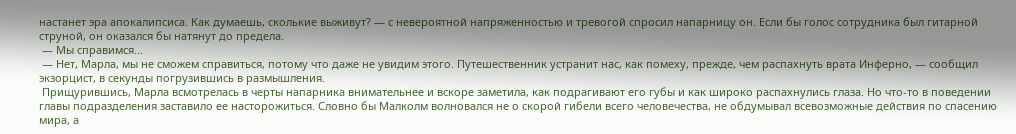настанет эра апокалипсиса. Как думаешь, сколькие выживут? — с невероятной напряженностью и тревогой спросил напарницу он. Если бы голос сотрудника был гитарной струной, он оказался бы натянут до предела.
 — Мы справимся...
 — Нет, Марла, мы не сможем справиться, потому что даже не увидим этого. Путешественник устранит нас, как помеху, прежде, чем распахнуть врата Инферно, — сообщил экзорцист, в секунды погрузившись в размышления.
 Прищурившись, Марла всмотрелась в черты напарника внимательнее и вскоре заметила, как подрагивают его губы и как широко распахнулись глаза. Но что-то в поведении главы подразделения заставило ее насторожиться. Словно бы Малколм волновался не о скорой гибели всего человечества, не обдумывал всевозможные действия по спасению мира, а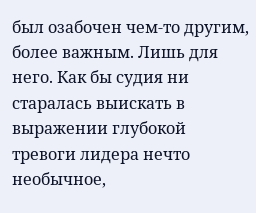был озабочен чем-то другим, более важным. Лишь для него. Как бы судия ни старалась выискать в выражении глубокой тревоги лидера нечто необычное,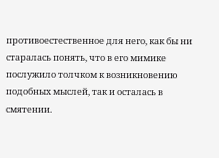противоестественное для него, как бы ни старалась понять, что в его мимике послужило толчком к возникновению подобных мыслей, так и осталась в смятении.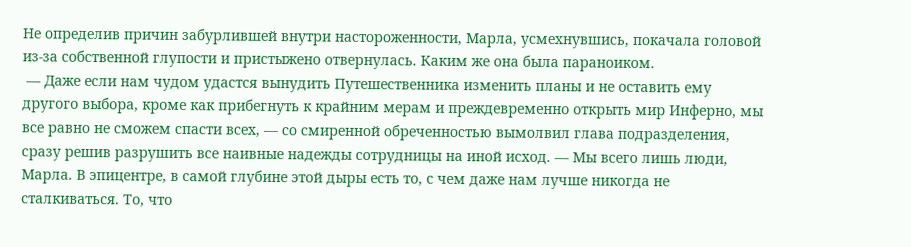Не определив причин забурлившей внутри настороженности, Марла, усмехнувшись, покачала головой из-за собственной глупости и пристыжено отвернулась. Каким же она была параноиком.
 — Даже если нам чудом удастся вынудить Путешественника изменить планы и не оставить ему другого выбора, кроме как прибегнуть к крайним мерам и преждевременно открыть мир Инферно, мы все равно не сможем спасти всех, — со смиренной обреченностью вымолвил глава подразделения, сразу решив разрушить все наивные надежды сотрудницы на иной исход. — Мы всего лишь люди, Марла. В эпицентре, в самой глубине этой дыры есть то, с чем даже нам лучше никогда не сталкиваться. То, что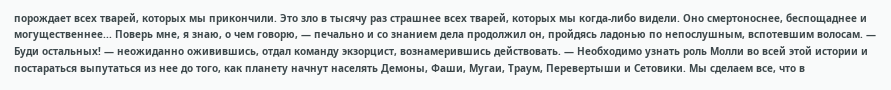порождает всех тварей, которых мы прикончили. Это зло в тысячу раз страшнее всех тварей, которых мы когда-либо видели. Оно смертоноснее, беспощаднее и могущественнее... Поверь мне, я знаю, о чем говорю, — печально и со знанием дела продолжил он, пройдясь ладонью по непослушным, вспотевшим волосам. — Буди остальных! — неожиданно оживившись, отдал команду экзорцист, вознамерившись действовать. — Необходимо узнать роль Молли во всей этой истории и постараться выпутаться из нее до того, как планету начнут населять Демоны, Фаши, Мугаи, Траум, Перевертыши и Сетовики. Мы сделаем все, что в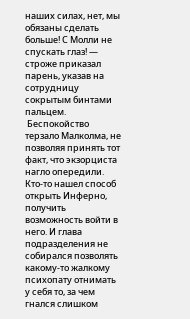наших силах, нет, мы обязаны сделать больше! С Молли не спускать глаз! — строже приказал парень, указав на сотрудницу сокрытым бинтами пальцем.
 Беспокойство терзало Малколма, не позволяя принять тот факт, что экзорциста нагло опередили. Кто-то нашел способ открыть Инферно, получить возможность войти в него. И глава подразделения не собирался позволять какому-то жалкому психопату отнимать у себя то, за чем гнался слишком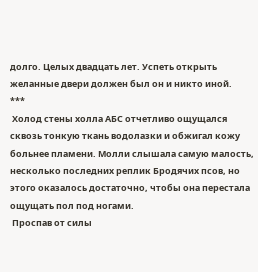долго. Целых двадцать лет. Успеть открыть желанные двери должен был он и никто иной.
***
 Холод стены холла АБС отчетливо ощущался сквозь тонкую ткань водолазки и обжигал кожу больнее пламени. Молли слышала самую малость, несколько последних реплик Бродячих псов, но этого оказалось достаточно, чтобы она перестала ощущать пол под ногами.
 Проспав от силы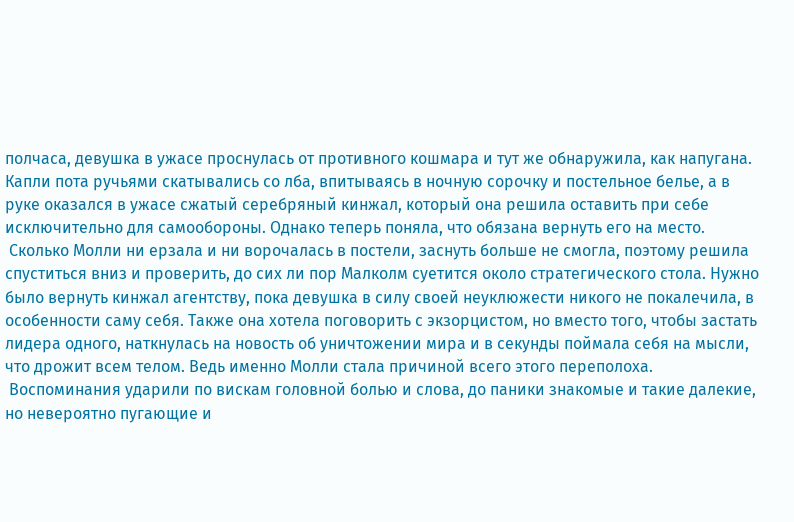полчаса, девушка в ужасе проснулась от противного кошмара и тут же обнаружила, как напугана. Капли пота ручьями скатывались со лба, впитываясь в ночную сорочку и постельное белье, а в руке оказался в ужасе сжатый серебряный кинжал, который она решила оставить при себе исключительно для самообороны. Однако теперь поняла, что обязана вернуть его на место.
 Сколько Молли ни ерзала и ни ворочалась в постели, заснуть больше не смогла, поэтому решила спуститься вниз и проверить, до сих ли пор Малколм суетится около стратегического стола. Нужно было вернуть кинжал агентству, пока девушка в силу своей неуклюжести никого не покалечила, в особенности саму себя. Также она хотела поговорить с экзорцистом, но вместо того, чтобы застать лидера одного, наткнулась на новость об уничтожении мира и в секунды поймала себя на мысли, что дрожит всем телом. Ведь именно Молли стала причиной всего этого переполоха.
 Воспоминания ударили по вискам головной болью и слова, до паники знакомые и такие далекие, но невероятно пугающие и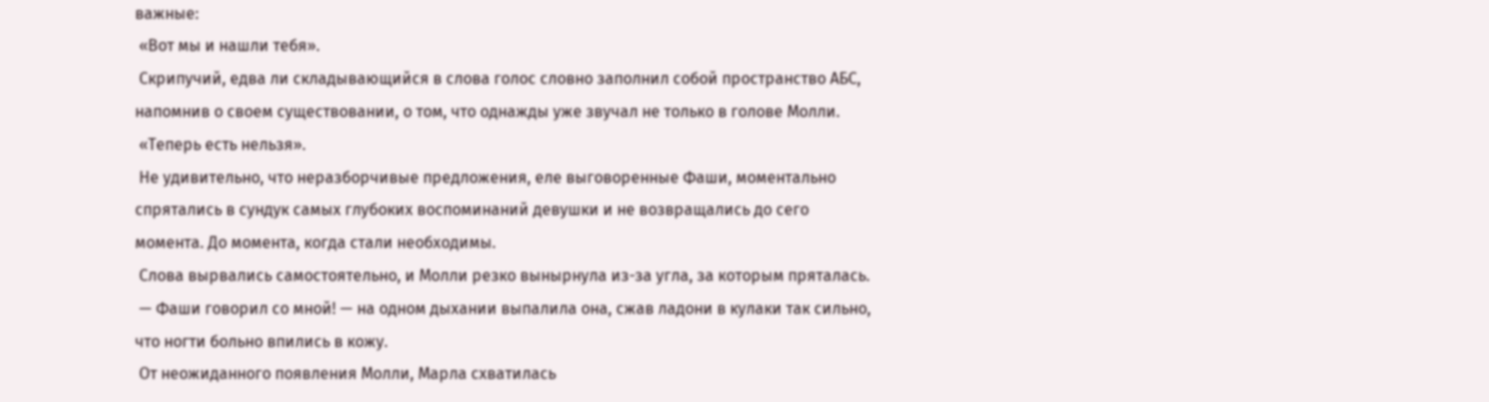важные:
 «Вот мы и нашли тебя».
 Скрипучий, едва ли складывающийся в слова голос словно заполнил собой пространство АБС, напомнив о своем существовании, о том, что однажды уже звучал не только в голове Молли.
 «Теперь есть нельзя».
 Не удивительно, что неразборчивые предложения, еле выговоренные Фаши, моментально спрятались в сундук самых глубоких воспоминаний девушки и не возвращались до сего момента. До момента, когда стали необходимы.
 Слова вырвались самостоятельно, и Молли резко вынырнула из-за угла, за которым пряталась.
 — Фаши говорил со мной! — на одном дыхании выпалила она, сжав ладони в кулаки так сильно, что ногти больно впились в кожу.
 От неожиданного появления Молли, Марла схватилась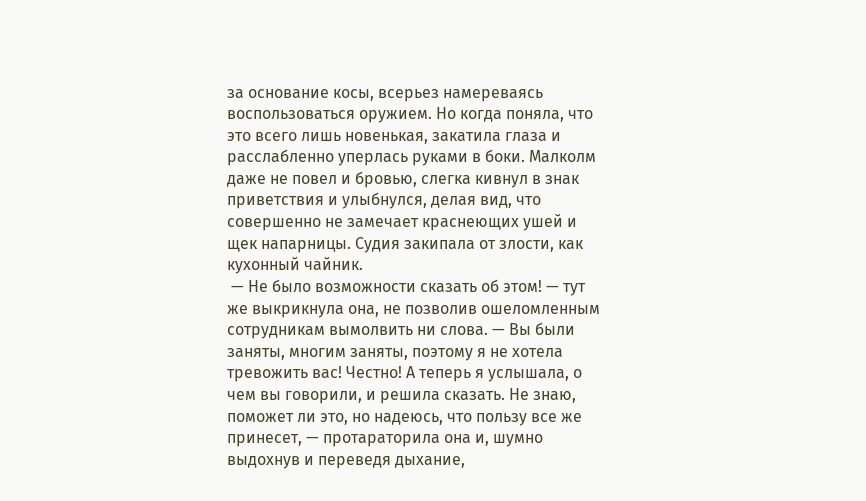за основание косы, всерьез намереваясь воспользоваться оружием. Но когда поняла, что это всего лишь новенькая, закатила глаза и расслабленно уперлась руками в боки. Малколм даже не повел и бровью, слегка кивнул в знак приветствия и улыбнулся, делая вид, что совершенно не замечает краснеющих ушей и щек напарницы. Судия закипала от злости, как кухонный чайник.
 — Не было возможности сказать об этом! — тут же выкрикнула она, не позволив ошеломленным сотрудникам вымолвить ни слова. — Вы были заняты, многим заняты, поэтому я не хотела тревожить вас! Честно! А теперь я услышала, о чем вы говорили, и решила сказать. Не знаю, поможет ли это, но надеюсь, что пользу все же принесет, — протараторила она и, шумно выдохнув и переведя дыхание,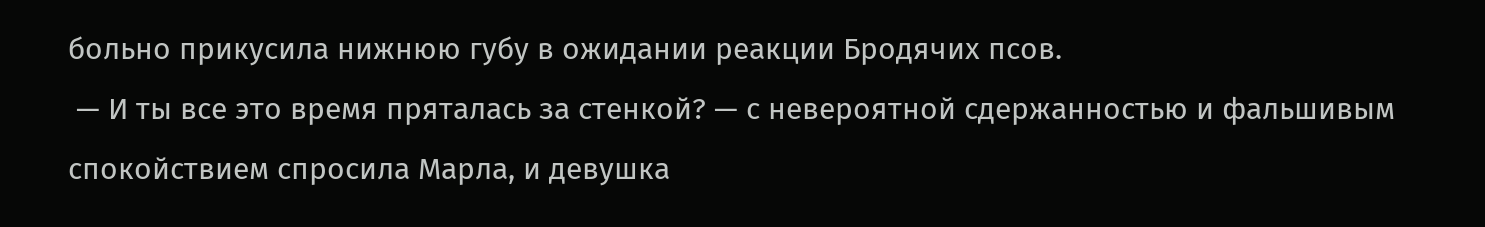больно прикусила нижнюю губу в ожидании реакции Бродячих псов.
 — И ты все это время пряталась за стенкой? — с невероятной сдержанностью и фальшивым спокойствием спросила Марла, и девушка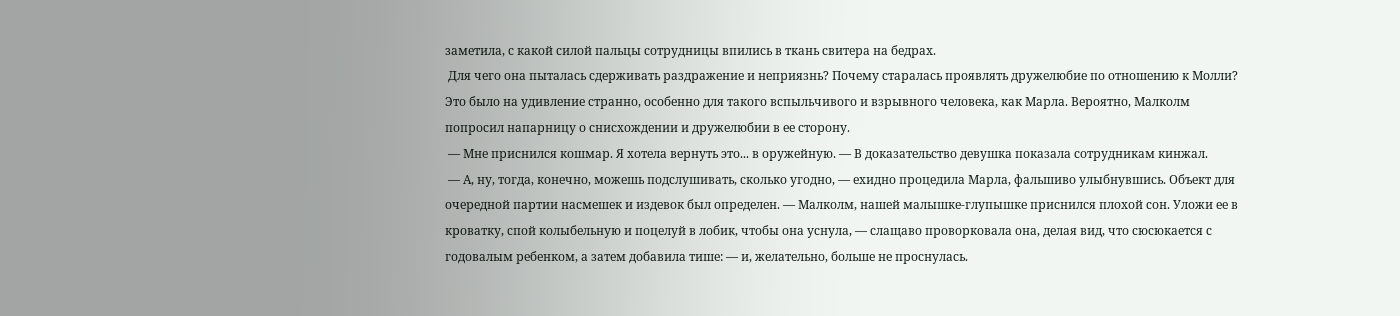заметила, с какой силой пальцы сотрудницы впились в ткань свитера на бедрах.
 Для чего она пыталась сдерживать раздражение и неприязнь? Почему старалась проявлять дружелюбие по отношению к Молли? Это было на удивление странно, особенно для такого вспыльчивого и взрывного человека, как Марла. Вероятно, Малколм попросил напарницу о снисхождении и дружелюбии в ее сторону.
 — Мне приснился кошмар. Я хотела вернуть это... в оружейную. — В доказательство девушка показала сотрудникам кинжал.
 — А, ну, тогда, конечно, можешь подслушивать, сколько угодно, — ехидно процедила Марла, фальшиво улыбнувшись. Объект для очередной партии насмешек и издевок был определен. — Малколм, нашей малышке-глупышке приснился плохой сон. Уложи ее в кроватку, спой колыбельную и поцелуй в лобик, чтобы она уснула, — слащаво проворковала она, делая вид, что сюсюкается с годовалым ребенком, а затем добавила тише: — и, желательно, больше не проснулась.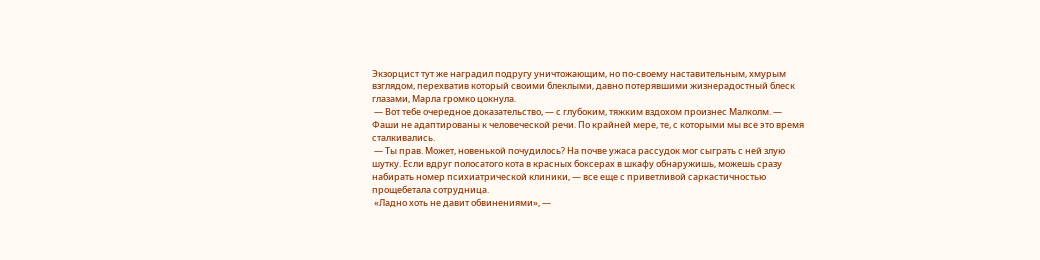Экзорцист тут же наградил подругу уничтожающим, но по-своему наставительным, хмурым взглядом, перехватив который своими блеклыми, давно потерявшими жизнерадостный блеск глазами, Марла громко цокнула.
 — Вот тебе очередное доказательство, — с глубоким, тяжким вздохом произнес Малколм. — Фаши не адаптированы к человеческой речи. По крайней мере, те, с которыми мы все это время сталкивались.
 — Ты прав. Может, новенькой почудилось? На почве ужаса рассудок мог сыграть с ней злую шутку. Если вдруг полосатого кота в красных боксерах в шкафу обнаружишь, можешь сразу набирать номер психиатрической клиники, — все еще с приветливой саркастичностью прощебетала сотрудница.
 «Ладно хоть не давит обвинениями», —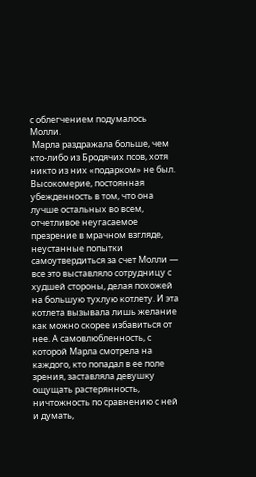с облегчением подумалось Молли.
 Марла раздражала больше, чем кто-либо из Бродячих псов, хотя никто из них «подарком» не был. Высокомерие, постоянная убежденность в том, что она лучше остальных во всем, отчетливое неугасаемое презрение в мрачном взгляде, неустанные попытки самоутвердиться за счет Молли — все это выставляло сотрудницу с худшей стороны, делая похожей на большую тухлую котлету. И эта котлета вызывала лишь желание как можно скорее избавиться от нее. А самовлюбленность, с которой Марла смотрела на каждого, кто попадал в ее поле зрения, заставляла девушку ощущать растерянность, ничтожность по сравнению с ней и думать,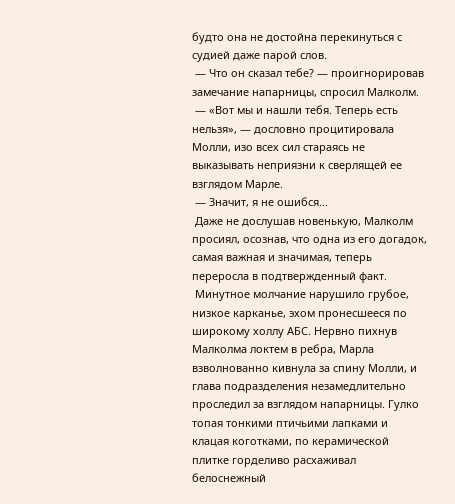будто она не достойна перекинуться с судией даже парой слов.
 — Что он сказал тебе? — проигнорировав замечание напарницы, спросил Малколм.
 — «Вот мы и нашли тебя. Теперь есть нельзя», — дословно процитировала Молли, изо всех сил стараясь не выказывать неприязни к сверлящей ее взглядом Марле.
 — Значит, я не ошибся...
 Даже не дослушав новенькую, Малколм просиял, осознав, что одна из его догадок, самая важная и значимая, теперь переросла в подтвержденный факт.
 Минутное молчание нарушило грубое, низкое карканье, эхом пронесшееся по широкому холлу АБС. Нервно пихнув Малколма локтем в ребра, Марла взволнованно кивнула за спину Молли, и глава подразделения незамедлительно проследил за взглядом напарницы. Гулко топая тонкими птичьими лапками и клацая коготками, по керамической плитке горделиво расхаживал белоснежный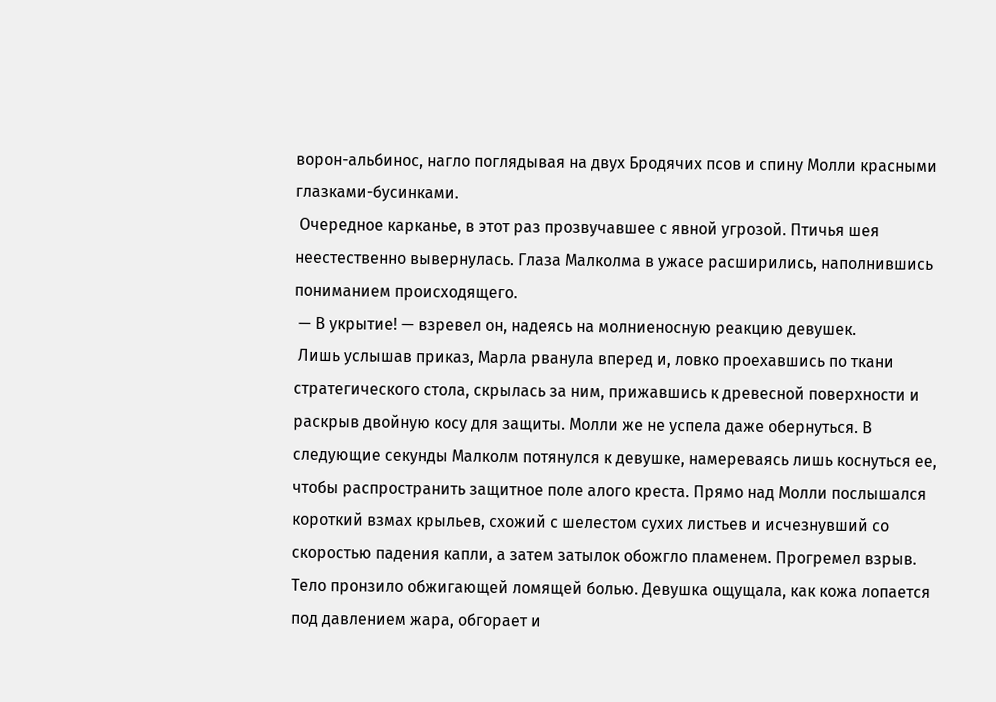ворон-альбинос, нагло поглядывая на двух Бродячих псов и спину Молли красными глазками-бусинками.
 Очередное карканье, в этот раз прозвучавшее с явной угрозой. Птичья шея неестественно вывернулась. Глаза Малколма в ужасе расширились, наполнившись пониманием происходящего.
 — В укрытие! — взревел он, надеясь на молниеносную реакцию девушек.
 Лишь услышав приказ, Марла рванула вперед и, ловко проехавшись по ткани стратегического стола, скрылась за ним, прижавшись к древесной поверхности и раскрыв двойную косу для защиты. Молли же не успела даже обернуться. В следующие секунды Малколм потянулся к девушке, намереваясь лишь коснуться ее, чтобы распространить защитное поле алого креста. Прямо над Молли послышался короткий взмах крыльев, схожий с шелестом сухих листьев и исчезнувший со скоростью падения капли, а затем затылок обожгло пламенем. Прогремел взрыв. Тело пронзило обжигающей ломящей болью. Девушка ощущала, как кожа лопается под давлением жара, обгорает и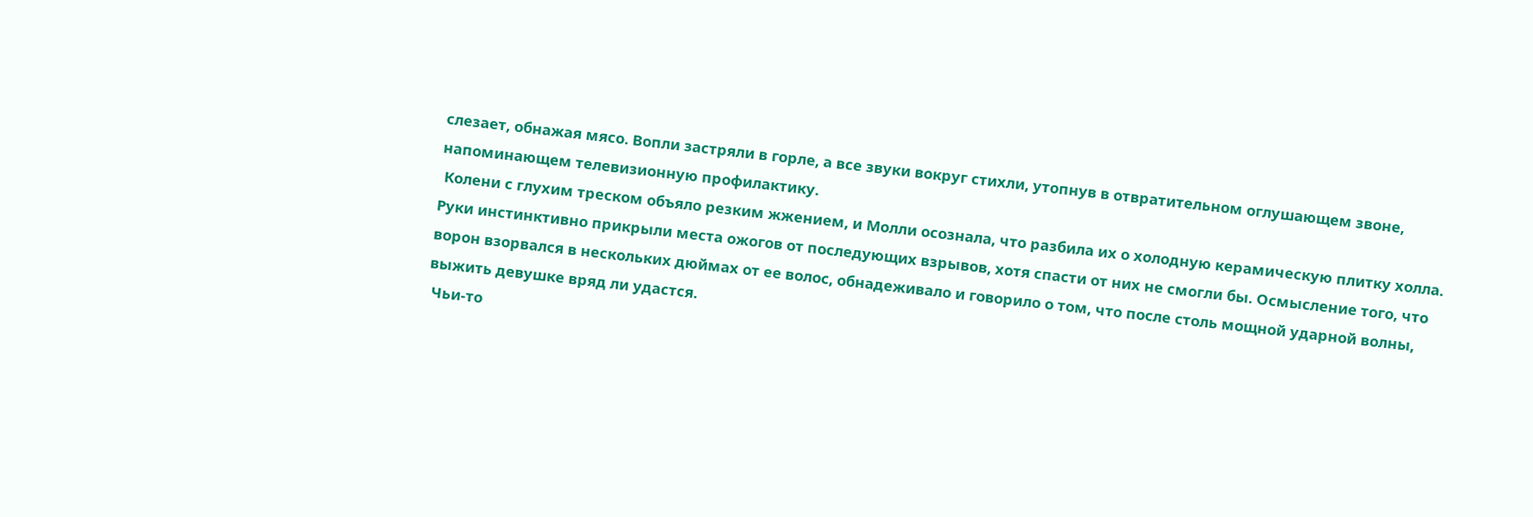слезает, обнажая мясо. Вопли застряли в горле, а все звуки вокруг стихли, утопнув в отвратительном оглушающем звоне, напоминающем телевизионную профилактику.
 Колени с глухим треском объяло резким жжением, и Молли осознала, что разбила их о холодную керамическую плитку холла. Руки инстинктивно прикрыли места ожогов от последующих взрывов, хотя спасти от них не смогли бы. Осмысление того, что ворон взорвался в нескольких дюймах от ее волос, обнадеживало и говорило о том, что после столь мощной ударной волны, выжить девушке вряд ли удастся.
 Чьи-то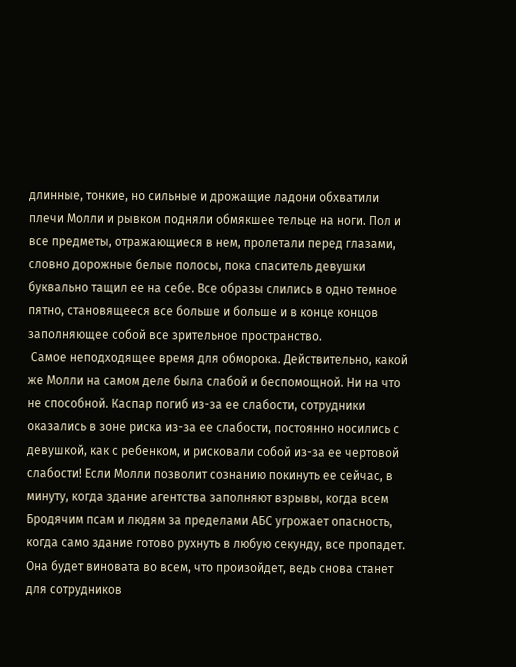длинные, тонкие, но сильные и дрожащие ладони обхватили плечи Молли и рывком подняли обмякшее тельце на ноги. Пол и все предметы, отражающиеся в нем, пролетали перед глазами, словно дорожные белые полосы, пока спаситель девушки буквально тащил ее на себе. Все образы слились в одно темное пятно, становящееся все больше и больше и в конце концов заполняющее собой все зрительное пространство.
 Самое неподходящее время для обморока. Действительно, какой же Молли на самом деле была слабой и беспомощной. Ни на что не способной. Каспар погиб из-за ее слабости, сотрудники оказались в зоне риска из-за ее слабости, постоянно носились с девушкой, как с ребенком, и рисковали собой из-за ее чертовой слабости! Если Молли позволит сознанию покинуть ее сейчас, в минуту, когда здание агентства заполняют взрывы, когда всем Бродячим псам и людям за пределами АБС угрожает опасность, когда само здание готово рухнуть в любую секунду, все пропадет. Она будет виновата во всем, что произойдет, ведь снова станет для сотрудников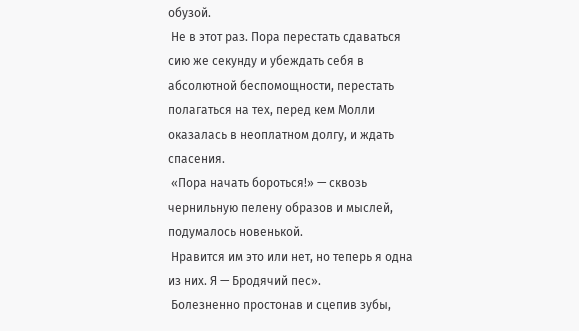обузой.
 Не в этот раз. Пора перестать сдаваться сию же секунду и убеждать себя в абсолютной беспомощности, перестать полагаться на тех, перед кем Молли оказалась в неоплатном долгу, и ждать спасения.
 «Пора начать бороться!» — сквозь чернильную пелену образов и мыслей, подумалось новенькой.
 Нравится им это или нет, но теперь я одна из них. Я — Бродячий пес».
 Болезненно простонав и сцепив зубы,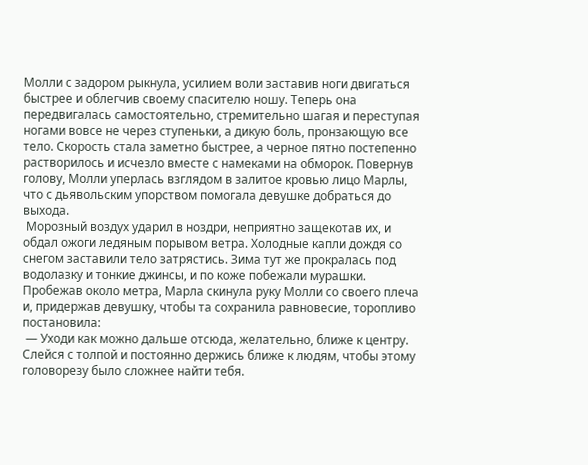Молли с задором рыкнула, усилием воли заставив ноги двигаться быстрее и облегчив своему спасителю ношу. Теперь она передвигалась самостоятельно, стремительно шагая и переступая ногами вовсе не через ступеньки, а дикую боль, пронзающую все тело. Скорость стала заметно быстрее, а черное пятно постепенно растворилось и исчезло вместе с намеками на обморок. Повернув голову, Молли уперлась взглядом в залитое кровью лицо Марлы, что с дьявольским упорством помогала девушке добраться до выхода.
 Морозный воздух ударил в ноздри, неприятно защекотав их, и обдал ожоги ледяным порывом ветра. Холодные капли дождя со снегом заставили тело затрястись. Зима тут же прокралась под водолазку и тонкие джинсы, и по коже побежали мурашки. Пробежав около метра, Марла скинула руку Молли со своего плеча и, придержав девушку, чтобы та сохранила равновесие, торопливо постановила:
 — Уходи как можно дальше отсюда, желательно, ближе к центру. Слейся с толпой и постоянно держись ближе к людям, чтобы этому головорезу было сложнее найти тебя.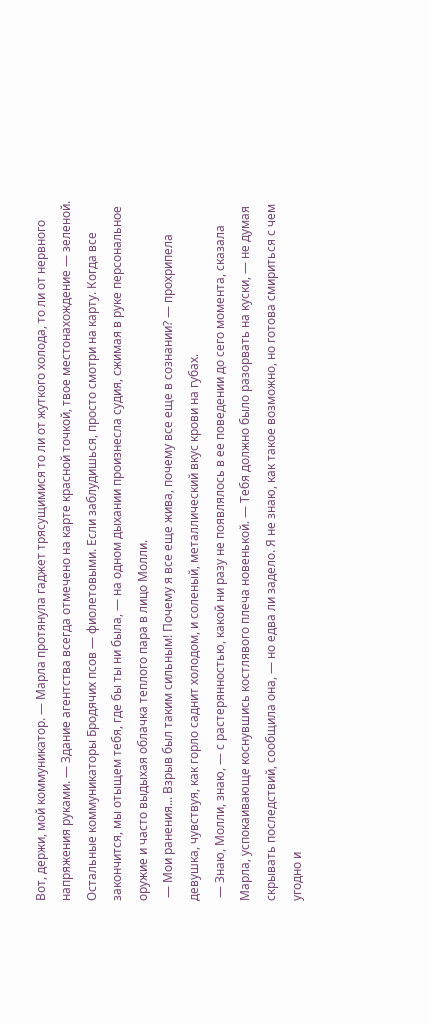Вот, держи, мой коммуникатор. — Марла протянула гаджет трясущимися то ли от жуткого холода, то ли от нервного напряжения руками. — Здание агентства всегда отмечено на карте красной точкой, твое местонахождение — зеленой. Остальные коммуникаторы Бродячих псов — фиолетовыми. Если заблудишься, просто смотри на карту. Когда все закончится, мы отыщем тебя, где бы ты ни была, — на одном дыхании произнесла судия, сжимая в руке персональное оружие и часто выдыхая облачка теплого пара в лицо Молли.
 — Мои ранения... Взрыв был таким сильным! Почему я все еще жива, почему все еще в сознании? — прохрипела девушка, чувствуя, как горло саднит холодом, и соленый, металлический вкус крови на губах.
 — Знаю, Молли, знаю, — с растерянностью, какой ни разу не появлялось в ее поведении до сего момента, сказала Марла, успокаивающе коснувшись костлявого плеча новенькой. — Тебя должно было разорвать на куски, — не думая скрывать последствий, сообщила она, — но едва ли задело. Я не знаю, как такое возможно, но готова смириться с чем угодно и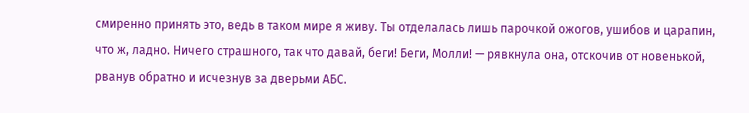смиренно принять это, ведь в таком мире я живу. Ты отделалась лишь парочкой ожогов, ушибов и царапин, что ж, ладно. Ничего страшного, так что давай, беги! Беги, Молли! — рявкнула она, отскочив от новенькой, рванув обратно и исчезнув за дверьми АБС.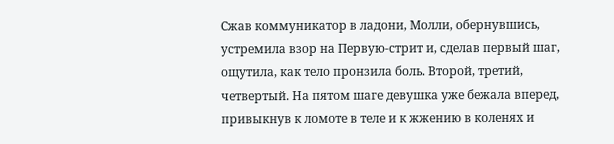Сжав коммуникатор в ладони, Молли, обернувшись, устремила взор на Первую-стрит и, сделав первый шаг, ощутила, как тело пронзила боль. Второй, третий, четвертый. На пятом шаге девушка уже бежала вперед, привыкнув к ломоте в теле и к жжению в коленях и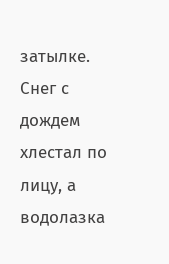затылке. Снег с дождем хлестал по лицу, а водолазка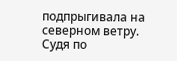подпрыгивала на северном ветру. Судя по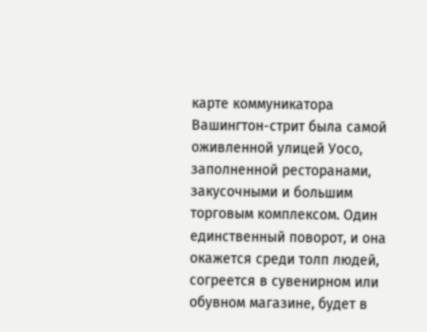карте коммуникатора Вашингтон-стрит была самой оживленной улицей Уосо, заполненной ресторанами, закусочными и большим торговым комплексом. Один единственный поворот, и она окажется среди толп людей, согреется в сувенирном или обувном магазине, будет в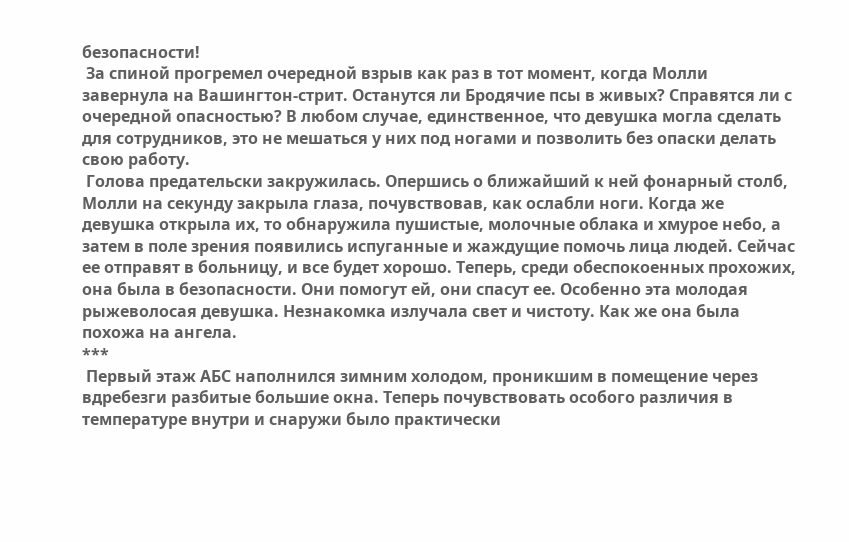безопасности!
 За спиной прогремел очередной взрыв как раз в тот момент, когда Молли завернула на Вашингтон-стрит. Останутся ли Бродячие псы в живых? Справятся ли с очередной опасностью? В любом случае, единственное, что девушка могла сделать для сотрудников, это не мешаться у них под ногами и позволить без опаски делать свою работу.
 Голова предательски закружилась. Опершись о ближайший к ней фонарный столб, Молли на секунду закрыла глаза, почувствовав, как ослабли ноги. Когда же девушка открыла их, то обнаружила пушистые, молочные облака и хмурое небо, а затем в поле зрения появились испуганные и жаждущие помочь лица людей. Сейчас ее отправят в больницу, и все будет хорошо. Теперь, среди обеспокоенных прохожих, она была в безопасности. Они помогут ей, они спасут ее. Особенно эта молодая рыжеволосая девушка. Незнакомка излучала свет и чистоту. Как же она была похожа на ангела.
***
 Первый этаж АБС наполнился зимним холодом, проникшим в помещение через вдребезги разбитые большие окна. Теперь почувствовать особого различия в температуре внутри и снаружи было практически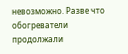невозможно. Разве что обогреватели продолжали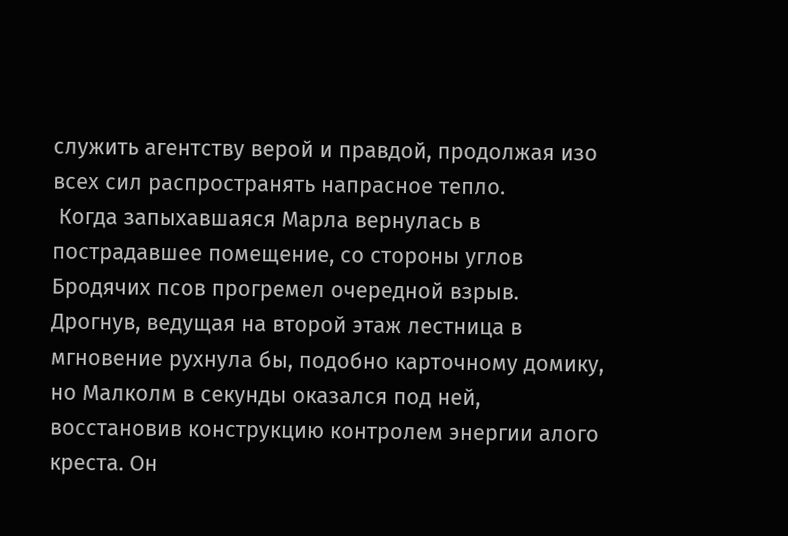служить агентству верой и правдой, продолжая изо всех сил распространять напрасное тепло.
 Когда запыхавшаяся Марла вернулась в пострадавшее помещение, со стороны углов Бродячих псов прогремел очередной взрыв. Дрогнув, ведущая на второй этаж лестница в мгновение рухнула бы, подобно карточному домику, но Малколм в секунды оказался под ней, восстановив конструкцию контролем энергии алого креста. Он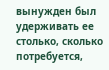вынужден был удерживать ее столько, сколько потребуется,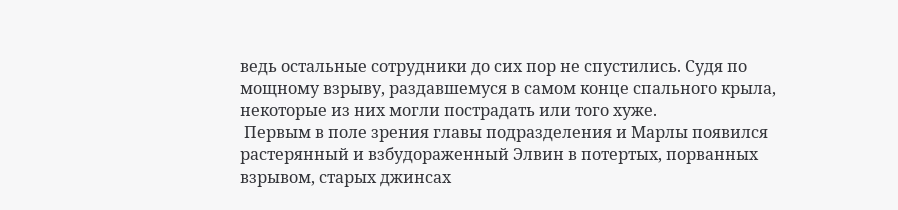ведь остальные сотрудники до сих пор не спустились. Судя по мощному взрыву, раздавшемуся в самом конце спального крыла, некоторые из них могли пострадать или того хуже.
 Первым в поле зрения главы подразделения и Марлы появился растерянный и взбудораженный Элвин в потертых, порванных взрывом, старых джинсах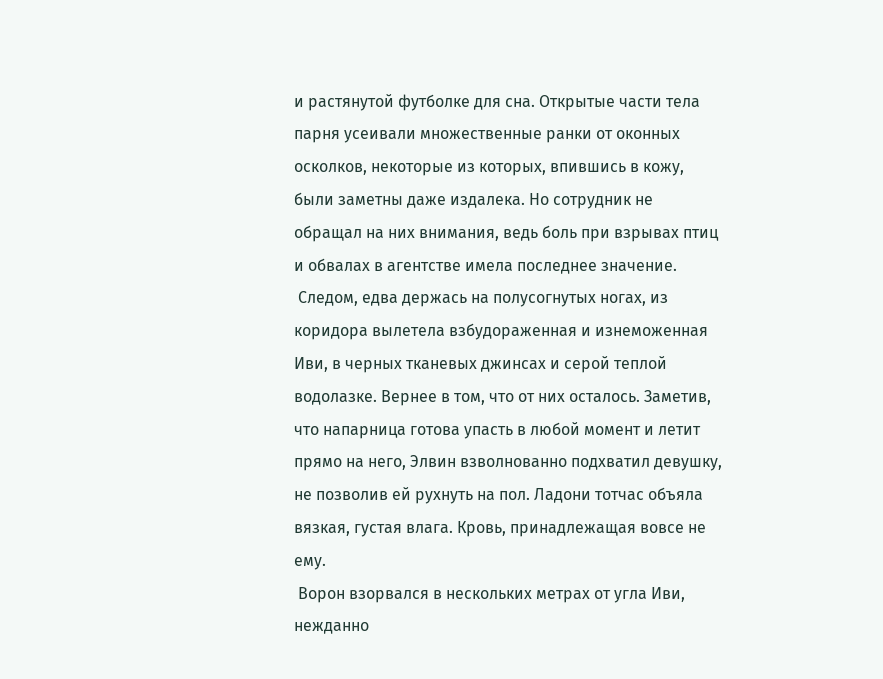и растянутой футболке для сна. Открытые части тела парня усеивали множественные ранки от оконных осколков, некоторые из которых, впившись в кожу, были заметны даже издалека. Но сотрудник не обращал на них внимания, ведь боль при взрывах птиц и обвалах в агентстве имела последнее значение.
 Следом, едва держась на полусогнутых ногах, из коридора вылетела взбудораженная и изнеможенная Иви, в черных тканевых джинсах и серой теплой водолазке. Вернее в том, что от них осталось. Заметив, что напарница готова упасть в любой момент и летит прямо на него, Элвин взволнованно подхватил девушку, не позволив ей рухнуть на пол. Ладони тотчас объяла вязкая, густая влага. Кровь, принадлежащая вовсе не ему.
 Ворон взорвался в нескольких метрах от угла Иви, нежданно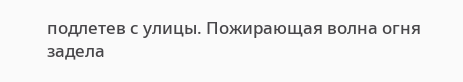подлетев с улицы. Пожирающая волна огня задела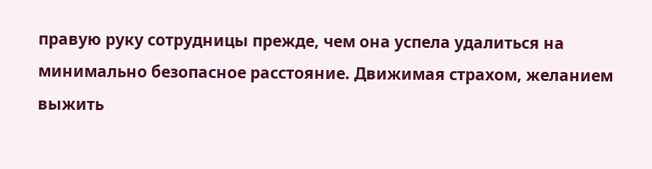правую руку сотрудницы прежде, чем она успела удалиться на минимально безопасное расстояние. Движимая страхом, желанием выжить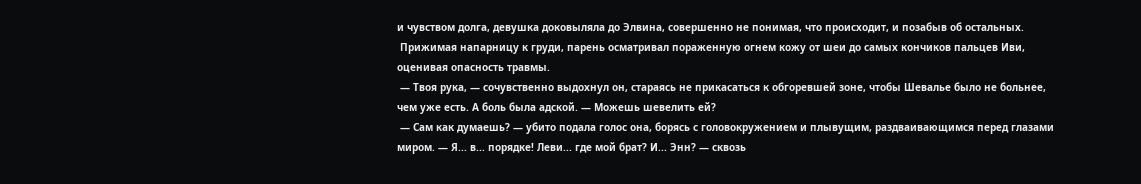и чувством долга, девушка доковыляла до Элвина, совершенно не понимая, что происходит, и позабыв об остальных.
 Прижимая напарницу к груди, парень осматривал пораженную огнем кожу от шеи до самых кончиков пальцев Иви, оценивая опасность травмы.
 — Твоя рука, — сочувственно выдохнул он, стараясь не прикасаться к обгоревшей зоне, чтобы Шевалье было не больнее, чем уже есть. А боль была адской. — Можешь шевелить ей?
 — Сам как думаешь? — убито подала голос она, борясь с головокружением и плывущим, раздваивающимся перед глазами миром. — Я... в... порядке! Леви... где мой брат? И... Энн? — сквозь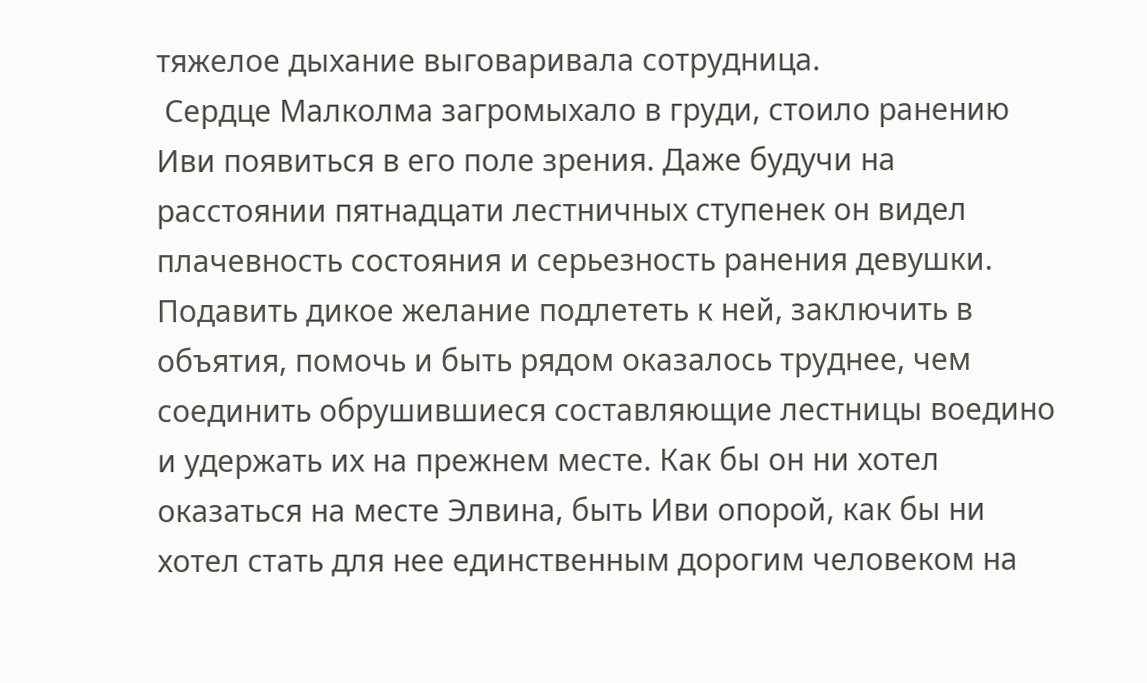тяжелое дыхание выговаривала сотрудница.
 Сердце Малколма загромыхало в груди, стоило ранению Иви появиться в его поле зрения. Даже будучи на расстоянии пятнадцати лестничных ступенек он видел плачевность состояния и серьезность ранения девушки. Подавить дикое желание подлететь к ней, заключить в объятия, помочь и быть рядом оказалось труднее, чем соединить обрушившиеся составляющие лестницы воедино и удержать их на прежнем месте. Как бы он ни хотел оказаться на месте Элвина, быть Иви опорой, как бы ни хотел стать для нее единственным дорогим человеком на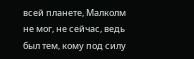всей планете, Малколм не мог, не сейчас, ведь был тем, кому под силу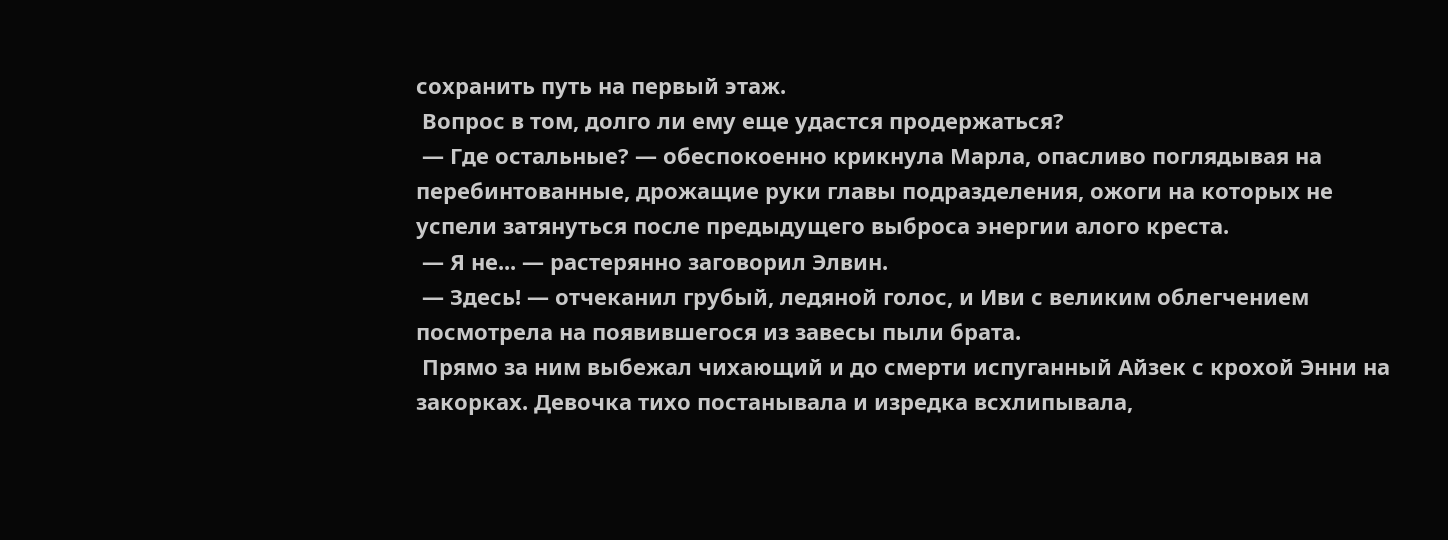сохранить путь на первый этаж.
 Вопрос в том, долго ли ему еще удастся продержаться?
 — Где остальные? — обеспокоенно крикнула Марла, опасливо поглядывая на перебинтованные, дрожащие руки главы подразделения, ожоги на которых не успели затянуться после предыдущего выброса энергии алого креста.
 — Я не... — растерянно заговорил Элвин.
 — Здесь! — отчеканил грубый, ледяной голос, и Иви с великим облегчением посмотрела на появившегося из завесы пыли брата.
 Прямо за ним выбежал чихающий и до смерти испуганный Айзек с крохой Энни на закорках. Девочка тихо постанывала и изредка всхлипывала,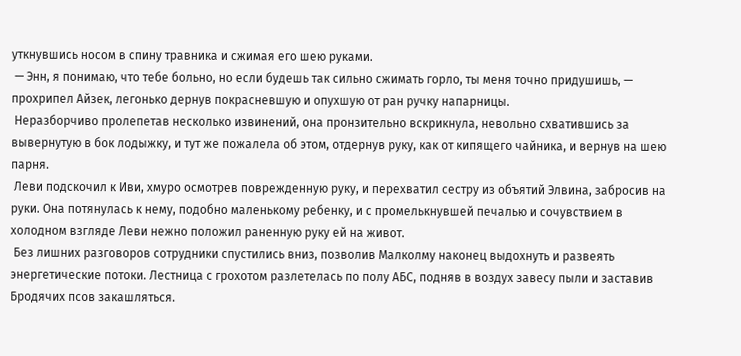уткнувшись носом в спину травника и сжимая его шею руками.
 — Энн, я понимаю, что тебе больно, но если будешь так сильно сжимать горло, ты меня точно придушишь, — прохрипел Айзек, легонько дернув покрасневшую и опухшую от ран ручку напарницы.
 Неразборчиво пролепетав несколько извинений, она пронзительно вскрикнула, невольно схватившись за вывернутую в бок лодыжку, и тут же пожалела об этом, отдернув руку, как от кипящего чайника, и вернув на шею парня.
 Леви подскочил к Иви, хмуро осмотрев поврежденную руку, и перехватил сестру из объятий Элвина, забросив на руки. Она потянулась к нему, подобно маленькому ребенку, и с промелькнувшей печалью и сочувствием в холодном взгляде Леви нежно положил раненную руку ей на живот.
 Без лишних разговоров сотрудники спустились вниз, позволив Малколму наконец выдохнуть и развеять энергетические потоки. Лестница с грохотом разлетелась по полу АБС, подняв в воздух завесу пыли и заставив Бродячих псов закашляться.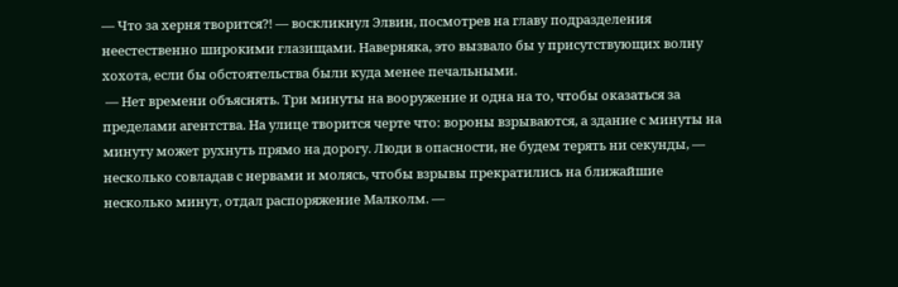— Что за херня творится?! — воскликнул Элвин, посмотрев на главу подразделения неестественно широкими глазищами. Наверняка, это вызвало бы у присутствующих волну хохота, если бы обстоятельства были куда менее печальными.
 — Нет времени объяснять. Три минуты на вооружение и одна на то, чтобы оказаться за пределами агентства. На улице творится черте что: вороны взрываются, а здание с минуты на минуту может рухнуть прямо на дорогу. Люди в опасности, не будем терять ни секунды, — несколько совладав с нервами и молясь, чтобы взрывы прекратились на ближайшие несколько минут, отдал распоряжение Малколм. —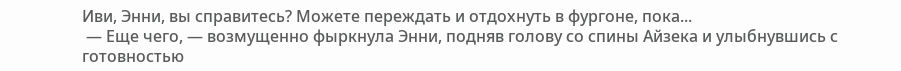Иви, Энни, вы справитесь? Можете переждать и отдохнуть в фургоне, пока...
 — Еще чего, — возмущенно фыркнула Энни, подняв голову со спины Айзека и улыбнувшись с готовностью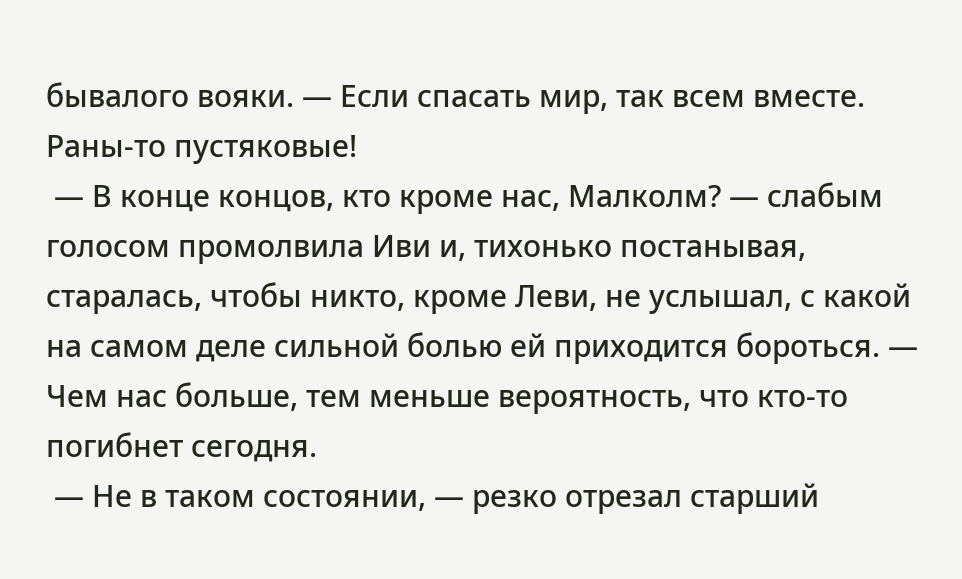бывалого вояки. — Если спасать мир, так всем вместе. Раны-то пустяковые!
 — В конце концов, кто кроме нас, Малколм? — слабым голосом промолвила Иви и, тихонько постанывая, старалась, чтобы никто, кроме Леви, не услышал, с какой на самом деле сильной болью ей приходится бороться. — Чем нас больше, тем меньше вероятность, что кто-то погибнет сегодня.
 — Не в таком состоянии, — резко отрезал старший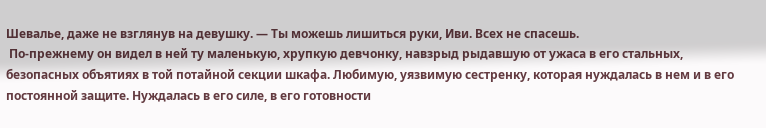Шевалье, даже не взглянув на девушку. — Ты можешь лишиться руки, Иви. Всех не спасешь.
 По-прежнему он видел в ней ту маленькую, хрупкую девчонку, навзрыд рыдавшую от ужаса в его стальных, безопасных объятиях в той потайной секции шкафа. Любимую, уязвимую сестренку, которая нуждалась в нем и в его постоянной защите. Нуждалась в его силе, в его готовности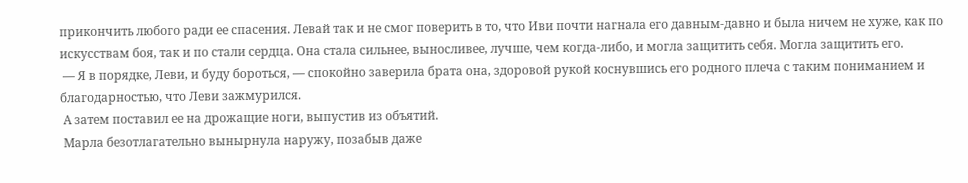прикончить любого ради ее спасения. Левай так и не смог поверить в то, что Иви почти нагнала его давным-давно и была ничем не хуже, как по искусствам боя, так и по стали сердца. Она стала сильнее, выносливее, лучше, чем когда-либо, и могла защитить себя. Могла защитить его.
 — Я в порядке, Леви, и буду бороться, — спокойно заверила брата она, здоровой рукой коснувшись его родного плеча с таким пониманием и благодарностью, что Леви зажмурился.
 А затем поставил ее на дрожащие ноги, выпустив из объятий.
 Марла безотлагательно вынырнула наружу, позабыв даже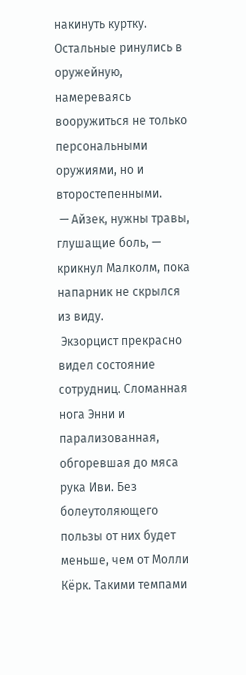накинуть куртку. Остальные ринулись в оружейную, намереваясь вооружиться не только персональными оружиями, но и второстепенными.
 — Айзек, нужны травы, глушащие боль, — крикнул Малколм, пока напарник не скрылся из виду.
 Экзорцист прекрасно видел состояние сотрудниц. Сломанная нога Энни и парализованная, обгоревшая до мяса рука Иви. Без болеутоляющего пользы от них будет меньше, чем от Молли Кёрк. Такими темпами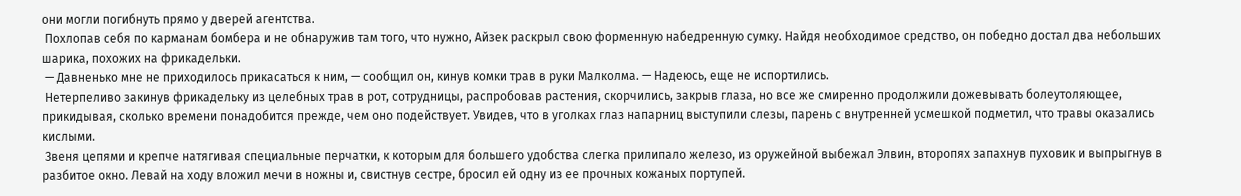они могли погибнуть прямо у дверей агентства.
 Похлопав себя по карманам бомбера и не обнаружив там того, что нужно, Айзек раскрыл свою форменную набедренную сумку. Найдя необходимое средство, он победно достал два небольших шарика, похожих на фрикадельки.
 — Давненько мне не приходилось прикасаться к ним, — сообщил он, кинув комки трав в руки Малколма. — Надеюсь, еще не испортились.
 Нетерпеливо закинув фрикадельку из целебных трав в рот, сотрудницы, распробовав растения, скорчились, закрыв глаза, но все же смиренно продолжили дожевывать болеутоляющее, прикидывая, сколько времени понадобится прежде, чем оно подействует. Увидев, что в уголках глаз напарниц выступили слезы, парень с внутренней усмешкой подметил, что травы оказались кислыми.
 Звеня цепями и крепче натягивая специальные перчатки, к которым для большего удобства слегка прилипало железо, из оружейной выбежал Элвин, второпях запахнув пуховик и выпрыгнув в разбитое окно. Левай на ходу вложил мечи в ножны и, свистнув сестре, бросил ей одну из ее прочных кожаных портупей.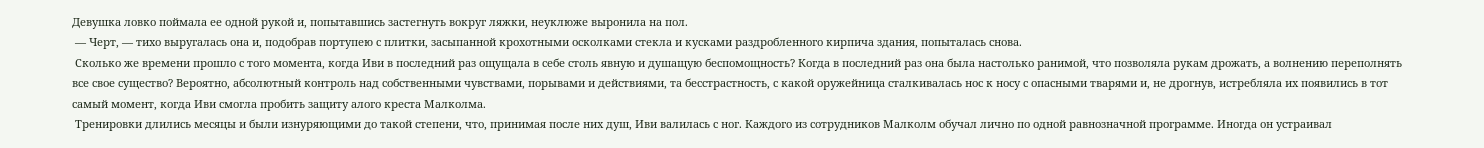Девушка ловко поймала ее одной рукой и, попытавшись застегнуть вокруг ляжки, неуклюже выронила на пол.
 — Черт, — тихо выругалась она и, подобрав портупею с плитки, засыпанной крохотными осколками стекла и кусками раздробленного кирпича здания, попыталась снова.
 Сколько же времени прошло с того момента, когда Иви в последний раз ощущала в себе столь явную и душащую беспомощность? Когда в последний раз она была настолько ранимой, что позволяла рукам дрожать, а волнению переполнять все свое существо? Вероятно, абсолютный контроль над собственными чувствами, порывами и действиями, та бесстрастность, с какой оружейница сталкивалась нос к носу с опасными тварями и, не дрогнув, истребляла их появились в тот самый момент, когда Иви смогла пробить защиту алого креста Малколма.
 Тренировки длились месяцы и были изнуряющими до такой степени, что, принимая после них душ, Иви валилась с ног. Каждого из сотрудников Малколм обучал лично по одной равнозначной программе. Иногда он устраивал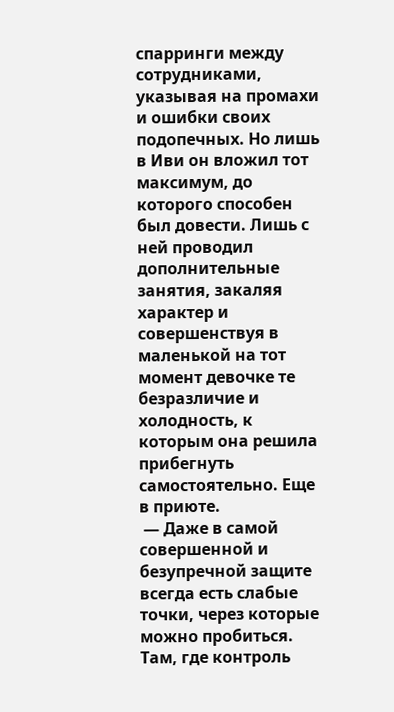спарринги между сотрудниками, указывая на промахи и ошибки своих подопечных. Но лишь в Иви он вложил тот максимум, до которого способен был довести. Лишь с ней проводил дополнительные занятия, закаляя характер и совершенствуя в маленькой на тот момент девочке те безразличие и холодность, к которым она решила прибегнуть самостоятельно. Еще в приюте.
 — Даже в самой совершенной и безупречной защите всегда есть слабые точки, через которые можно пробиться. Там, где контроль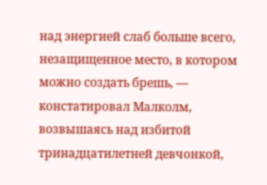над энергией слаб больше всего, незащищенное место, в котором можно создать брешь, — констатировал Малколм, возвышаясь над избитой тринадцатилетней девчонкой,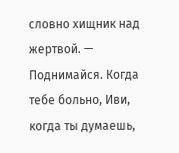словно хищник над жертвой. — Поднимайся. Когда тебе больно, Иви, когда ты думаешь,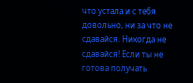что устала и с тебя довольно, ни за что не сдавайся. Никогда не сдавайся! Если ты не готова получать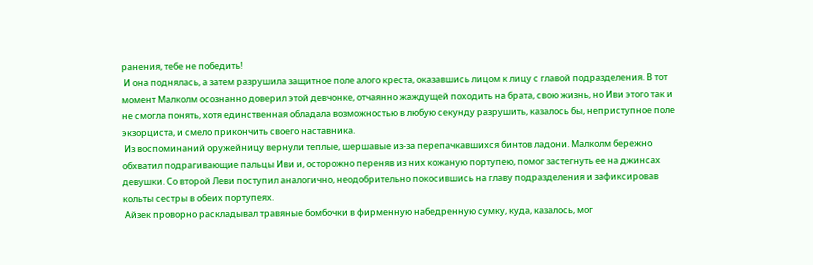ранения, тебе не победить!
 И она поднялась, а затем разрушила защитное поле алого креста, оказавшись лицом к лицу с главой подразделения. В тот момент Малколм осознанно доверил этой девчонке, отчаянно жаждущей походить на брата, свою жизнь, но Иви этого так и не смогла понять, хотя единственная обладала возможностью в любую секунду разрушить, казалось бы, неприступное поле экзорциста, и смело прикончить своего наставника.
 Из воспоминаний оружейницу вернули теплые, шершавые из-за перепачкавшихся бинтов ладони. Малколм бережно обхватил подрагивающие пальцы Иви и, осторожно переняв из них кожаную портупею, помог застегнуть ее на джинсах девушки. Со второй Леви поступил аналогично, неодобрительно покосившись на главу подразделения и зафиксировав кольты сестры в обеих портупеях.
 Айзек проворно раскладывал травяные бомбочки в фирменную набедренную сумку, куда, казалось, мог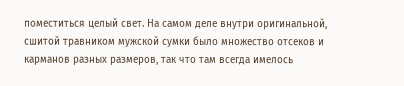поместиться целый свет. На самом деле внутри оригинальной, сшитой травником мужской сумки было множество отсеков и карманов разных размеров, так что там всегда имелось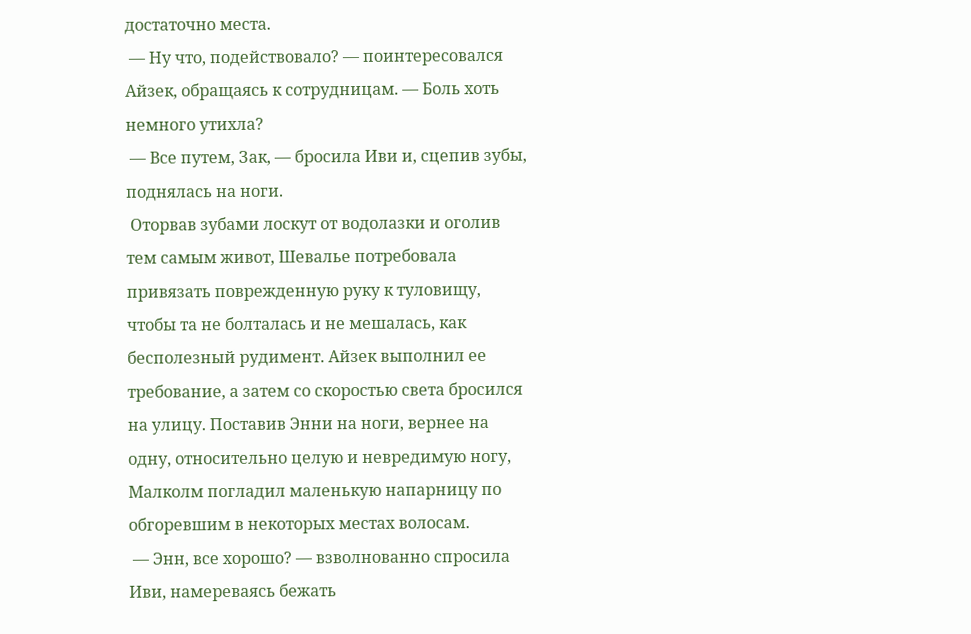достаточно места.
 — Ну что, подействовало? — поинтересовался Айзек, обращаясь к сотрудницам. — Боль хоть немного утихла?
 — Все путем, Зак, — бросила Иви и, сцепив зубы, поднялась на ноги.
 Оторвав зубами лоскут от водолазки и оголив тем самым живот, Шевалье потребовала привязать поврежденную руку к туловищу, чтобы та не болталась и не мешалась, как бесполезный рудимент. Айзек выполнил ее требование, а затем со скоростью света бросился на улицу. Поставив Энни на ноги, вернее на одну, относительно целую и невредимую ногу, Малколм погладил маленькую напарницу по обгоревшим в некоторых местах волосам.
 — Энн, все хорошо? — взволнованно спросила Иви, намереваясь бежать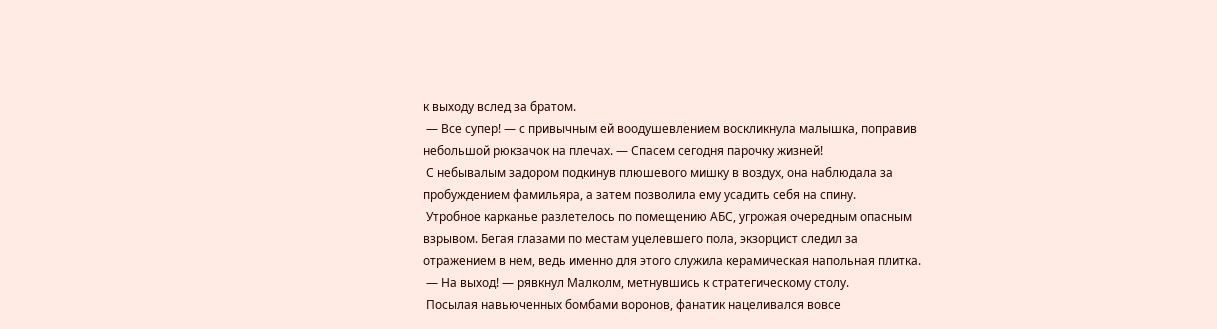к выходу вслед за братом.
 — Все супер! — с привычным ей воодушевлением воскликнула малышка, поправив небольшой рюкзачок на плечах. — Спасем сегодня парочку жизней!
 С небывалым задором подкинув плюшевого мишку в воздух, она наблюдала за пробуждением фамильяра, а затем позволила ему усадить себя на спину.
 Утробное карканье разлетелось по помещению АБС, угрожая очередным опасным взрывом. Бегая глазами по местам уцелевшего пола, экзорцист следил за отражением в нем, ведь именно для этого служила керамическая напольная плитка.
 — На выход! — рявкнул Малколм, метнувшись к стратегическому столу.
 Посылая навьюченных бомбами воронов, фанатик нацеливался вовсе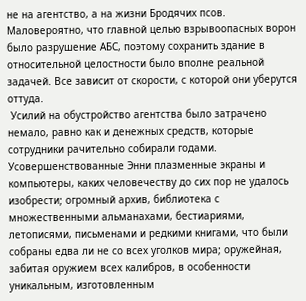не на агентство, а на жизни Бродячих псов. Маловероятно, что главной целью взрывоопасных ворон было разрушение АБС, поэтому сохранить здание в относительной целостности было вполне реальной задачей. Все зависит от скорости, с которой они уберутся оттуда.
 Усилий на обустройство агентства было затрачено немало, равно как и денежных средств, которые сотрудники рачительно собирали годами. Усовершенствованные Энни плазменные экраны и компьютеры, каких человечеству до сих пор не удалось изобрести; огромный архив, библиотека с множественными альманахами, бестиариями, летописями, письменами и редкими книгами, что были собраны едва ли не со всех уголков мира; оружейная, забитая оружием всех калибров, в особенности уникальным, изготовленным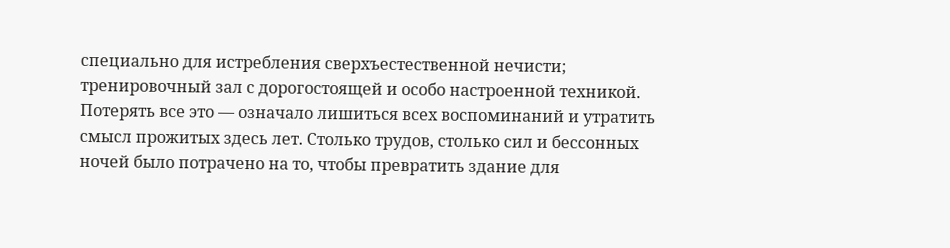специально для истребления сверхъестественной нечисти; тренировочный зал с дорогостоящей и особо настроенной техникой. Потерять все это — означало лишиться всех воспоминаний и утратить смысл прожитых здесь лет. Столько трудов, столько сил и бессонных ночей было потрачено на то, чтобы превратить здание для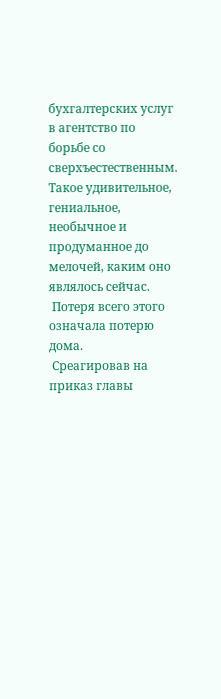бухгалтерских услуг в агентство по борьбе со сверхъестественным. Такое удивительное, гениальное, необычное и продуманное до мелочей, каким оно являлось сейчас.
 Потеря всего этого означала потерю дома.
 Среагировав на приказ главы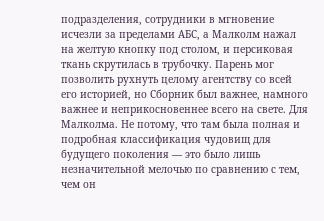подразделения, сотрудники в мгновение исчезли за пределами АБС, а Малколм нажал на желтую кнопку под столом, и персиковая ткань скрутилась в трубочку. Парень мог позволить рухнуть целому агентству со всей его историей, но Сборник был важнее, намного важнее и неприкосновеннее всего на свете. Для Малколма. Не потому, что там была полная и подробная классификация чудовищ для будущего поколения — это было лишь незначительной мелочью по сравнению с тем, чем он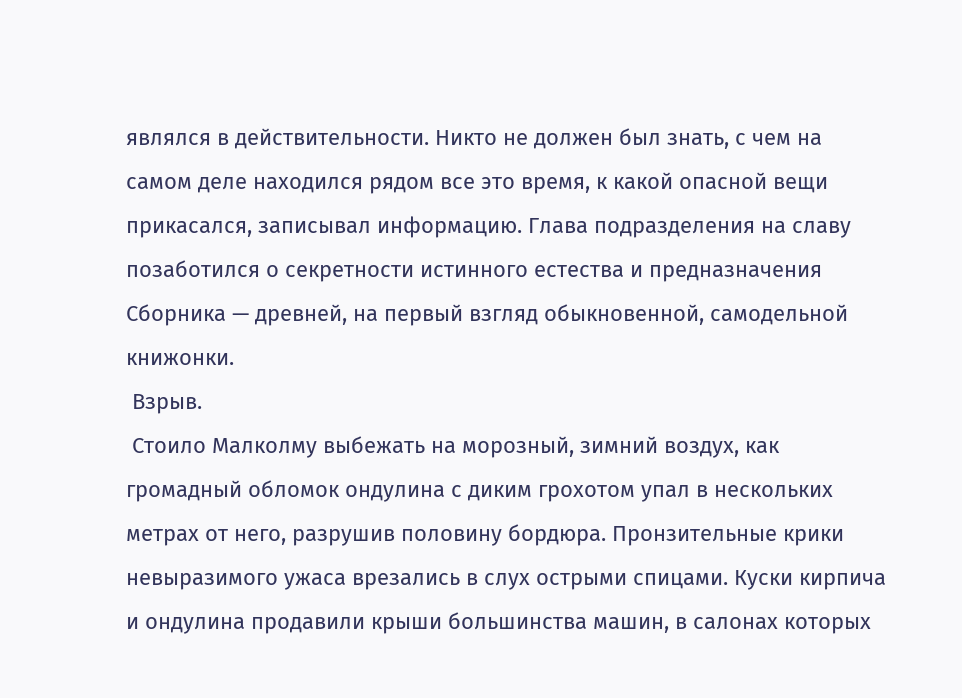являлся в действительности. Никто не должен был знать, с чем на самом деле находился рядом все это время, к какой опасной вещи прикасался, записывал информацию. Глава подразделения на славу позаботился о секретности истинного естества и предназначения Сборника — древней, на первый взгляд обыкновенной, самодельной книжонки.
 Взрыв.
 Стоило Малколму выбежать на морозный, зимний воздух, как громадный обломок ондулина с диким грохотом упал в нескольких метрах от него, разрушив половину бордюра. Пронзительные крики невыразимого ужаса врезались в слух острыми спицами. Куски кирпича и ондулина продавили крыши большинства машин, в салонах которых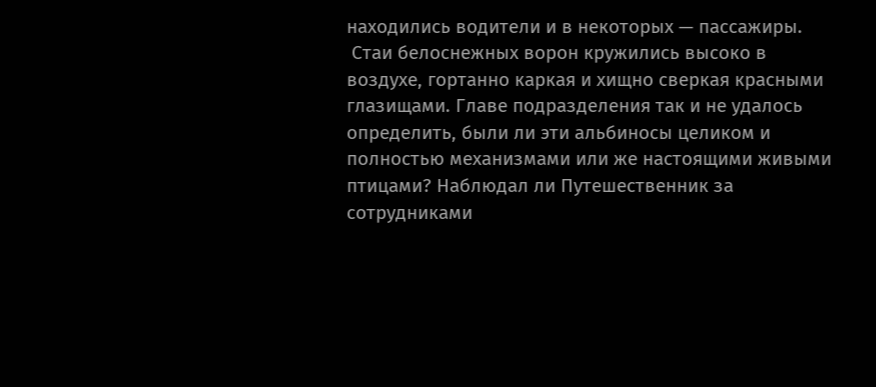находились водители и в некоторых — пассажиры.
 Стаи белоснежных ворон кружились высоко в воздухе, гортанно каркая и хищно сверкая красными глазищами. Главе подразделения так и не удалось определить, были ли эти альбиносы целиком и полностью механизмами или же настоящими живыми птицами? Наблюдал ли Путешественник за сотрудниками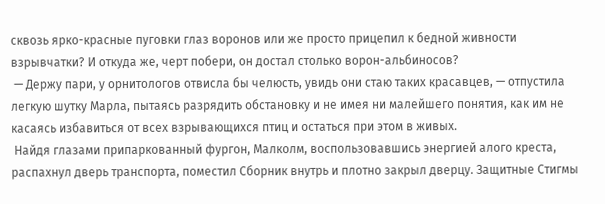сквозь ярко-красные пуговки глаз воронов или же просто прицепил к бедной живности взрывчатки? И откуда же, черт побери, он достал столько ворон-альбиносов?
 — Держу пари, у орнитологов отвисла бы челюсть, увидь они стаю таких красавцев, — отпустила легкую шутку Марла, пытаясь разрядить обстановку и не имея ни малейшего понятия, как им не касаясь избавиться от всех взрывающихся птиц и остаться при этом в живых.
 Найдя глазами припаркованный фургон, Малколм, воспользовавшись энергией алого креста, распахнул дверь транспорта, поместил Сборник внутрь и плотно закрыл дверцу. Защитные Стигмы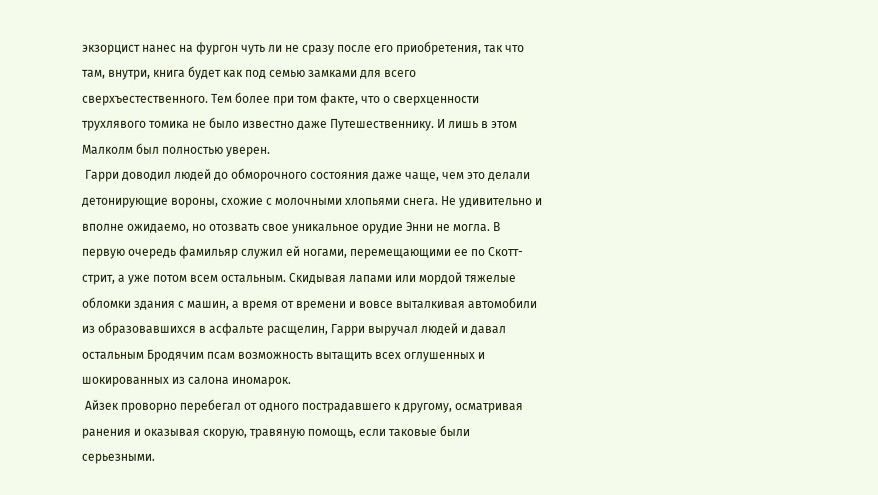экзорцист нанес на фургон чуть ли не сразу после его приобретения, так что там, внутри, книга будет как под семью замками для всего сверхъестественного. Тем более при том факте, что о сверхценности трухлявого томика не было известно даже Путешественнику. И лишь в этом Малколм был полностью уверен.
 Гарри доводил людей до обморочного состояния даже чаще, чем это делали детонирующие вороны, схожие с молочными хлопьями снега. Не удивительно и вполне ожидаемо, но отозвать свое уникальное орудие Энни не могла. В первую очередь фамильяр служил ей ногами, перемещающими ее по Скотт-стрит, а уже потом всем остальным. Скидывая лапами или мордой тяжелые обломки здания с машин, а время от времени и вовсе выталкивая автомобили из образовавшихся в асфальте расщелин, Гарри выручал людей и давал остальным Бродячим псам возможность вытащить всех оглушенных и шокированных из салона иномарок.
 Айзек проворно перебегал от одного пострадавшего к другому, осматривая ранения и оказывая скорую, травяную помощь, если таковые были серьезными.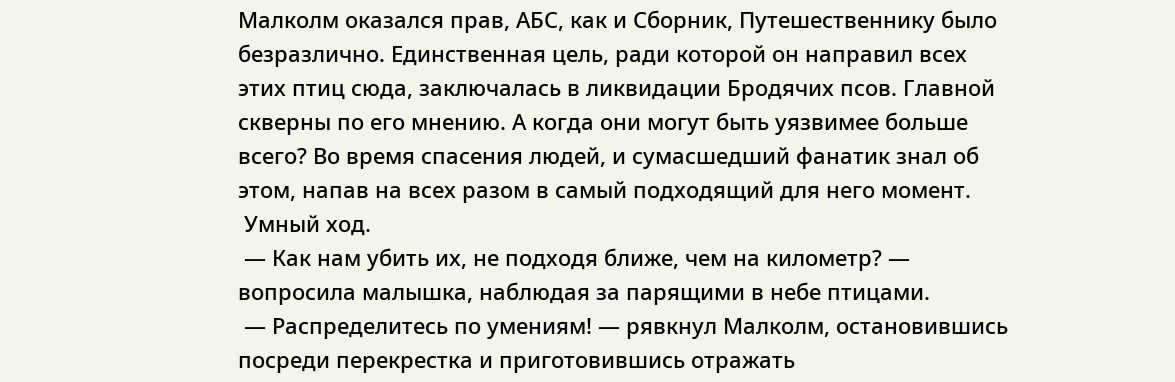Малколм оказался прав, АБС, как и Сборник, Путешественнику было безразлично. Единственная цель, ради которой он направил всех этих птиц сюда, заключалась в ликвидации Бродячих псов. Главной скверны по его мнению. А когда они могут быть уязвимее больше всего? Во время спасения людей, и сумасшедший фанатик знал об этом, напав на всех разом в самый подходящий для него момент.
 Умный ход.
 — Как нам убить их, не подходя ближе, чем на километр? — вопросила малышка, наблюдая за парящими в небе птицами.
 — Распределитесь по умениям! — рявкнул Малколм, остановившись посреди перекрестка и приготовившись отражать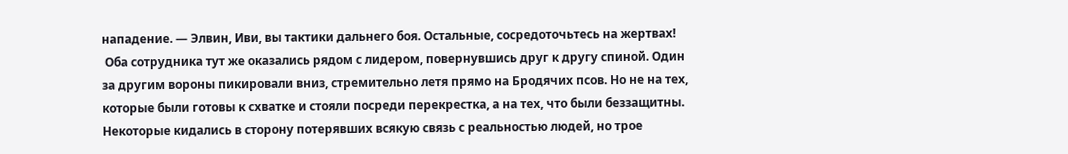нападение. — Элвин, Иви, вы тактики дальнего боя. Остальные, сосредоточьтесь на жертвах!
 Оба сотрудника тут же оказались рядом с лидером, повернувшись друг к другу спиной. Один за другим вороны пикировали вниз, стремительно летя прямо на Бродячих псов. Но не на тех, которые были готовы к схватке и стояли посреди перекрестка, а на тех, что были беззащитны. Некоторые кидались в сторону потерявших всякую связь с реальностью людей, но трое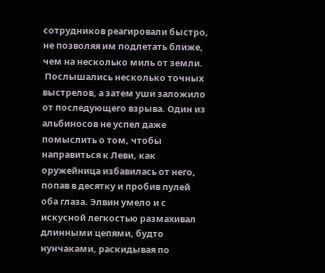сотрудников реагировали быстро, не позволяя им подлетать ближе, чем на несколько миль от земли.
 Послышались несколько точных выстрелов, а затем уши заложило от последующего взрыва. Один из альбиносов не успел даже помыслить о том, чтобы направиться к Леви, как оружейница избавилась от него, попав в десятку и пробив пулей оба глаза. Элвин умело и с искусной легкостью размахивал длинными цепями, будто нунчаками, раскидывая по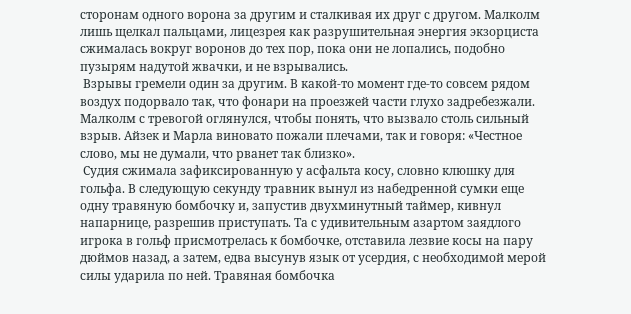сторонам одного ворона за другим и сталкивая их друг с другом. Малколм лишь щелкал пальцами, лицезрея как разрушительная энергия экзорциста сжималась вокруг воронов до тех пор, пока они не лопались, подобно пузырям надутой жвачки, и не взрывались.
 Взрывы гремели один за другим. В какой-то момент где-то совсем рядом воздух подорвало так, что фонари на проезжей части глухо задребезжали. Малколм с тревогой оглянулся, чтобы понять, что вызвало столь сильный взрыв. Айзек и Марла виновато пожали плечами, так и говоря: «Честное слово, мы не думали, что рванет так близко».
 Судия сжимала зафиксированную у асфальта косу, словно клюшку для гольфа. В следующую секунду травник вынул из набедренной сумки еще одну травяную бомбочку и, запустив двухминутный таймер, кивнул напарнице, разрешив приступать. Та с удивительным азартом заядлого игрока в гольф присмотрелась к бомбочке, отставила лезвие косы на пару дюймов назад, а затем, едва высунув язык от усердия, с необходимой мерой силы ударила по ней. Травяная бомбочка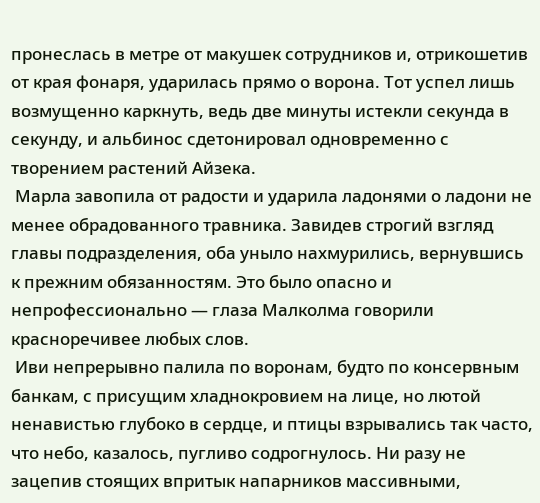пронеслась в метре от макушек сотрудников и, отрикошетив от края фонаря, ударилась прямо о ворона. Тот успел лишь возмущенно каркнуть, ведь две минуты истекли секунда в секунду, и альбинос сдетонировал одновременно с творением растений Айзека.
 Марла завопила от радости и ударила ладонями о ладони не менее обрадованного травника. Завидев строгий взгляд главы подразделения, оба уныло нахмурились, вернувшись к прежним обязанностям. Это было опасно и непрофессионально — глаза Малколма говорили красноречивее любых слов.
 Иви непрерывно палила по воронам, будто по консервным банкам, с присущим хладнокровием на лице, но лютой ненавистью глубоко в сердце, и птицы взрывались так часто, что небо, казалось, пугливо содрогнулось. Ни разу не зацепив стоящих впритык напарников массивными,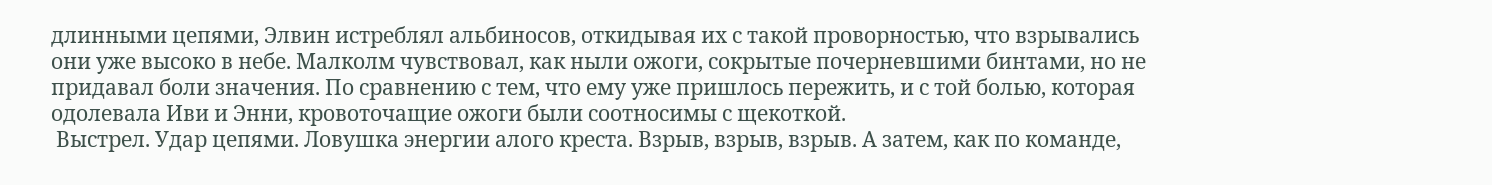длинными цепями, Элвин истреблял альбиносов, откидывая их с такой проворностью, что взрывались они уже высоко в небе. Малколм чувствовал, как ныли ожоги, сокрытые почерневшими бинтами, но не придавал боли значения. По сравнению с тем, что ему уже пришлось пережить, и с той болью, которая одолевала Иви и Энни, кровоточащие ожоги были соотносимы с щекоткой.
 Выстрел. Удар цепями. Ловушка энергии алого креста. Взрыв, взрыв, взрыв. А затем, как по команде,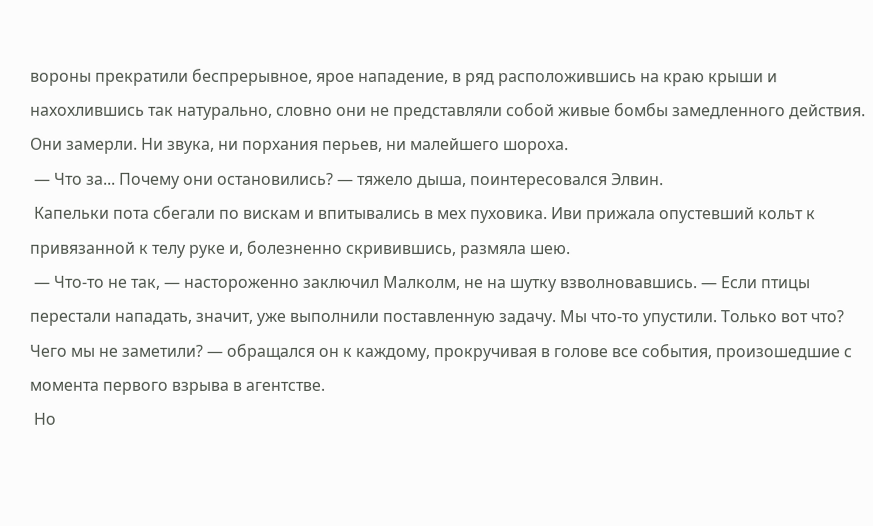вороны прекратили беспрерывное, ярое нападение, в ряд расположившись на краю крыши и нахохлившись так натурально, словно они не представляли собой живые бомбы замедленного действия. Они замерли. Ни звука, ни порхания перьев, ни малейшего шороха.
 — Что за... Почему они остановились? — тяжело дыша, поинтересовался Элвин.
 Капельки пота сбегали по вискам и впитывались в мех пуховика. Иви прижала опустевший кольт к привязанной к телу руке и, болезненно скривившись, размяла шею.
 — Что-то не так, — настороженно заключил Малколм, не на шутку взволновавшись. — Если птицы перестали нападать, значит, уже выполнили поставленную задачу. Мы что-то упустили. Только вот что? Чего мы не заметили? — обращался он к каждому, прокручивая в голове все события, произошедшие с момента первого взрыва в агентстве.
 Но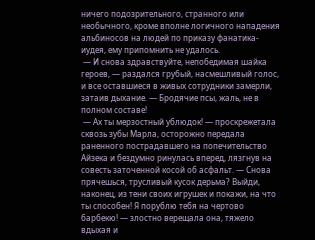ничего подозрительного, странного или необычного, кроме вполне логичного нападения альбиносов на людей по приказу фанатика-иудея, ему припомнить не удалось.
 — И снова здравствуйте, непобедимая шайка героев, — раздался грубый, насмешливый голос, и все оставшиеся в живых сотрудники замерли, затаив дыхание. — Бродячие псы, жаль, не в полном составе!
 — Ах ты мерзостный ублюдок! — проскрежетала сквозь зубы Марла, осторожно передала раненного пострадавшего на попечительство Айзека и бездумно ринулась вперед, лязгнув на совесть заточенной косой об асфальт. — Снова прячешься, трусливый кусок дерьма? Выйди, наконец, из тени своих игрушек и покажи, на что ты способен! Я порублю тебя на чертово барбекю! — злостно верещала она, тяжело вдыхая и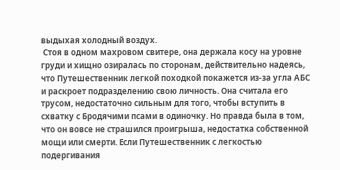выдыхая холодный воздух.
 Стоя в одном махровом свитере, она держала косу на уровне груди и хищно озиралась по сторонам, действительно надеясь, что Путешественник легкой походкой покажется из-за угла АБС и раскроет подразделению свою личность. Она считала его трусом, недостаточно сильным для того, чтобы вступить в схватку с Бродячими псами в одиночку. Но правда была в том, что он вовсе не страшился проигрыша, недостатка собственной мощи или смерти. Если Путешественник с легкостью подергивания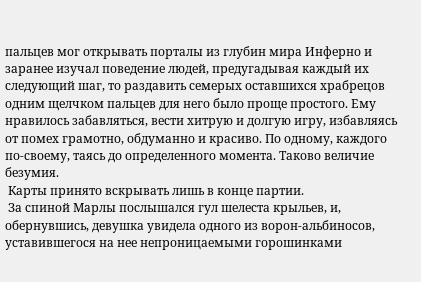пальцев мог открывать порталы из глубин мира Инферно и заранее изучал поведение людей, предугадывая каждый их следующий шаг, то раздавить семерых оставшихся храбрецов одним щелчком пальцев для него было проще простого. Ему нравилось забавляться, вести хитрую и долгую игру, избавляясь от помех грамотно, обдуманно и красиво. По одному, каждого по-своему, таясь до определенного момента. Таково величие безумия.
 Карты принято вскрывать лишь в конце партии.
 За спиной Марлы послышался гул шелеста крыльев, и, обернувшись, девушка увидела одного из ворон-альбиносов, уставившегося на нее непроницаемыми горошинками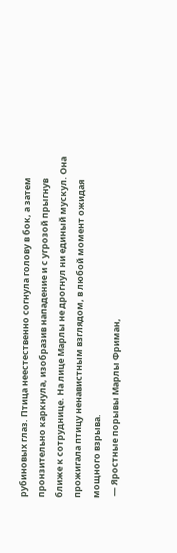рубиновых глаз. Птица неестественно согнула голову в бок, а затем пронзительно каркнула, изобразив нападение и с угрозой прыгнув ближе к сотруднице. На лице Марлы не дрогнул ни единый мускул. Она прожигала птицу ненавистным взглядом, в любой момент ожидая мощного взрыва.
 — Яростные порывы Марлы Фриман,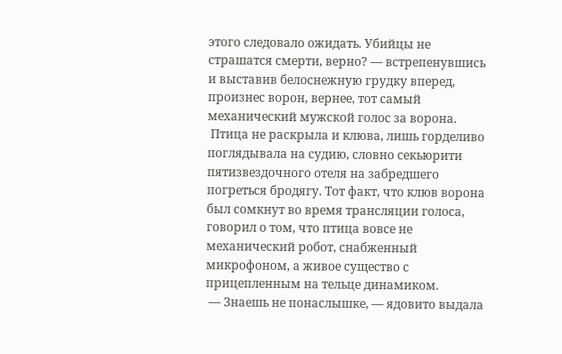этого следовало ожидать. Убийцы не страшатся смерти, верно? — встрепенувшись и выставив белоснежную грудку вперед, произнес ворон, вернее, тот самый механический мужской голос за ворона.
 Птица не раскрыла и клюва, лишь горделиво поглядывала на судию, словно секьюрити пятизвездочного отеля на забредшего погреться бродягу. Тот факт, что клюв ворона был сомкнут во время трансляции голоса, говорил о том, что птица вовсе не механический робот, снабженный микрофоном, а живое существо с прицепленным на тельце динамиком.
 — Знаешь не понаслышке, — ядовито выдала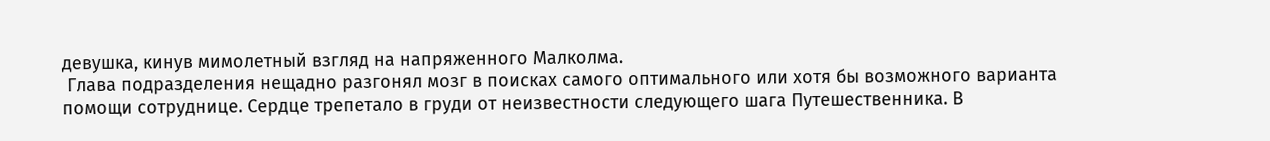девушка, кинув мимолетный взгляд на напряженного Малколма.
 Глава подразделения нещадно разгонял мозг в поисках самого оптимального или хотя бы возможного варианта помощи сотруднице. Сердце трепетало в груди от неизвестности следующего шага Путешественника. В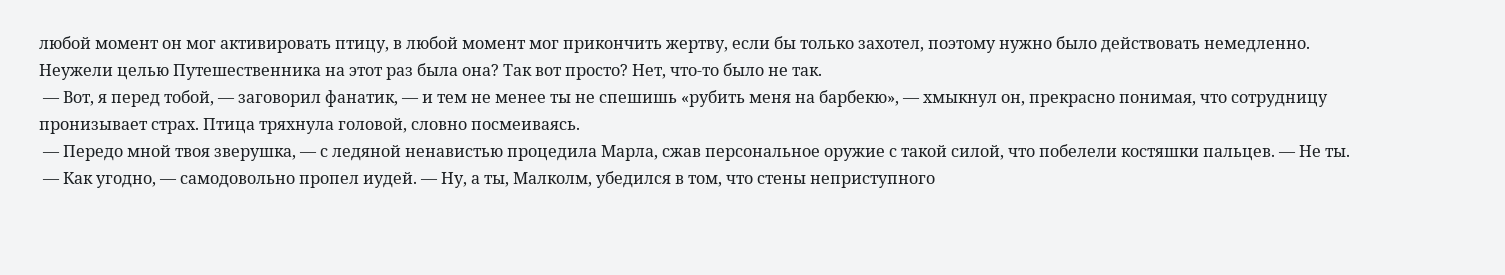любой момент он мог активировать птицу, в любой момент мог прикончить жертву, если бы только захотел, поэтому нужно было действовать немедленно. Неужели целью Путешественника на этот раз была она? Так вот просто? Нет, что-то было не так.
 — Вот, я перед тобой, — заговорил фанатик, — и тем не менее ты не спешишь «рубить меня на барбекю», — хмыкнул он, прекрасно понимая, что сотрудницу пронизывает страх. Птица тряхнула головой, словно посмеиваясь.
 — Передо мной твоя зверушка, — с ледяной ненавистью процедила Марла, сжав персональное оружие с такой силой, что побелели костяшки пальцев. — Не ты.
 — Как угодно, — самодовольно пропел иудей. — Ну, а ты, Малколм, убедился в том, что стены неприступного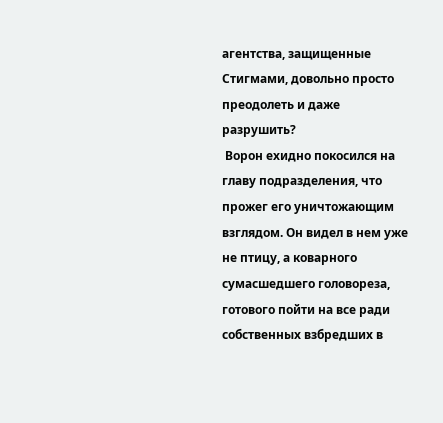агентства, защищенные Стигмами, довольно просто преодолеть и даже разрушить?
 Ворон ехидно покосился на главу подразделения, что прожег его уничтожающим взглядом. Он видел в нем уже не птицу, а коварного сумасшедшего головореза, готового пойти на все ради собственных взбредших в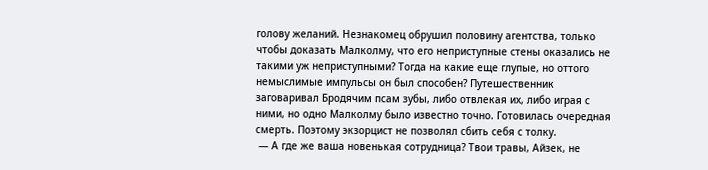голову желаний. Незнакомец обрушил половину агентства, только чтобы доказать Малколму, что его неприступные стены оказались не такими уж неприступными? Тогда на какие еще глупые, но оттого немыслимые импульсы он был способен? Путешественник заговаривал Бродячим псам зубы, либо отвлекая их, либо играя с ними, но одно Малколму было известно точно. Готовилась очередная смерть. Поэтому экзорцист не позволял сбить себя с толку.
 — А где же ваша новенькая сотрудница? Твои травы, Айзек, не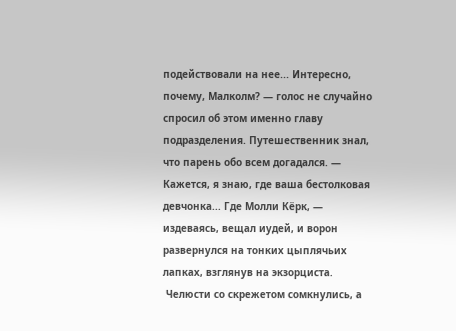подействовали на нее... Интересно, почему, Малколм? — голос не случайно спросил об этом именно главу подразделения. Путешественник знал, что парень обо всем догадался. — Кажется, я знаю, где ваша бестолковая девчонка... Где Молли Кёрк, — издеваясь, вещал иудей, и ворон развернулся на тонких цыплячьих лапках, взглянув на экзорциста.
 Челюсти со скрежетом сомкнулись, а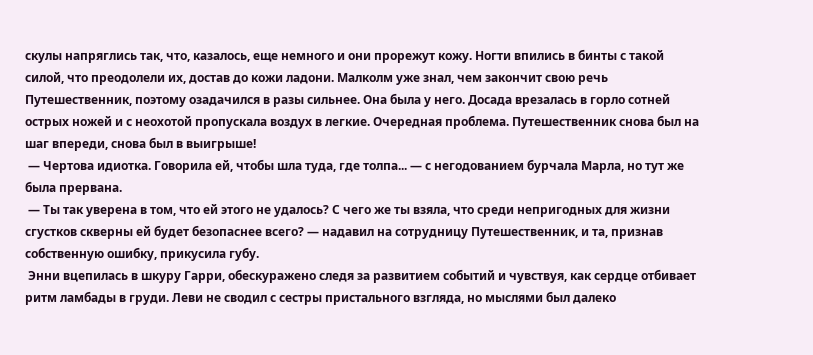скулы напряглись так, что, казалось, еще немного и они прорежут кожу. Ногти впились в бинты с такой силой, что преодолели их, достав до кожи ладони. Малколм уже знал, чем закончит свою речь Путешественник, поэтому озадачился в разы сильнее. Она была у него. Досада врезалась в горло сотней острых ножей и с неохотой пропускала воздух в легкие. Очередная проблема. Путешественник снова был на шаг впереди, снова был в выигрыше!
 — Чертова идиотка. Говорила ей, чтобы шла туда, где толпа... — с негодованием бурчала Марла, но тут же была прервана.
 — Ты так уверена в том, что ей этого не удалось? С чего же ты взяла, что среди непригодных для жизни сгустков скверны ей будет безопаснее всего? — надавил на сотрудницу Путешественник, и та, признав собственную ошибку, прикусила губу.
 Энни вцепилась в шкуру Гарри, обескуражено следя за развитием событий и чувствуя, как сердце отбивает ритм ламбады в груди. Леви не сводил с сестры пристального взгляда, но мыслями был далеко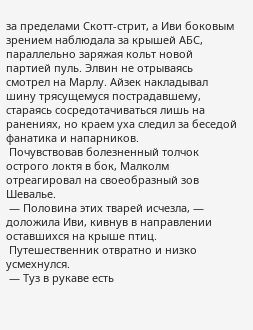за пределами Скотт-стрит, а Иви боковым зрением наблюдала за крышей АБС, параллельно заряжая кольт новой партией пуль. Элвин не отрываясь смотрел на Марлу. Айзек накладывал шину трясущемуся пострадавшему, стараясь сосредотачиваться лишь на ранениях, но краем уха следил за беседой фанатика и напарников.
 Почувствовав болезненный толчок острого локтя в бок, Малколм отреагировал на своеобразный зов Шевалье.
 — Половина этих тварей исчезла, — доложила Иви, кивнув в направлении оставшихся на крыше птиц.
 Путешественник отвратно и низко усмехнулся.
 — Туз в рукаве есть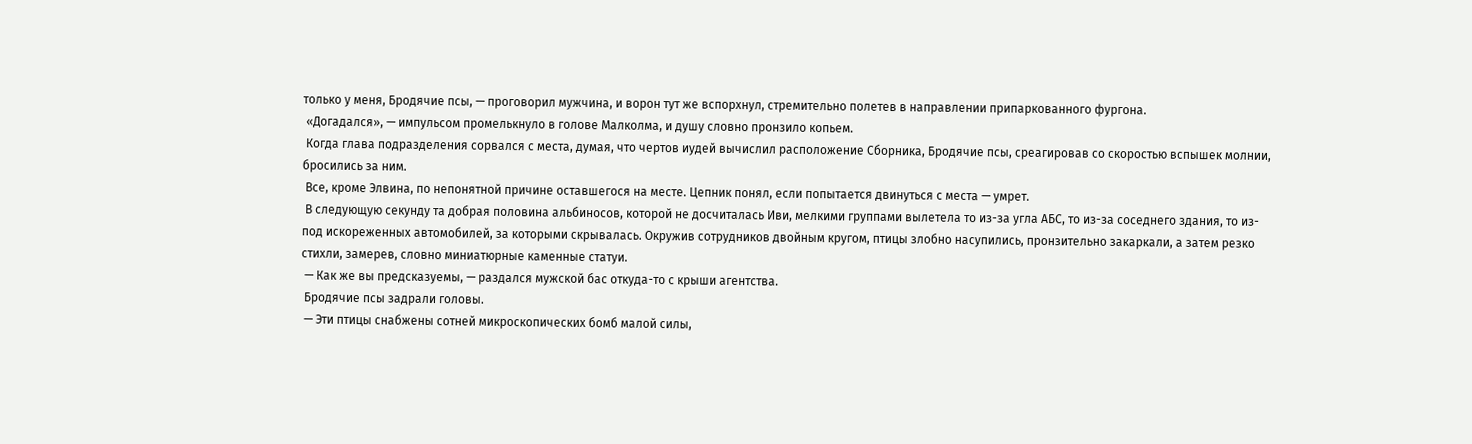только у меня, Бродячие псы, — проговорил мужчина, и ворон тут же вспорхнул, стремительно полетев в направлении припаркованного фургона.
 «Догадался», — импульсом промелькнуло в голове Малколма, и душу словно пронзило копьем.
 Когда глава подразделения сорвался с места, думая, что чертов иудей вычислил расположение Сборника, Бродячие псы, среагировав со скоростью вспышек молнии, бросились за ним.
 Все, кроме Элвина, по непонятной причине оставшегося на месте. Цепник понял, если попытается двинуться с места — умрет.
 В следующую секунду та добрая половина альбиносов, которой не досчиталась Иви, мелкими группами вылетела то из-за угла АБС, то из-за соседнего здания, то из-под искореженных автомобилей, за которыми скрывалась. Окружив сотрудников двойным кругом, птицы злобно насупились, пронзительно закаркали, а затем резко стихли, замерев, словно миниатюрные каменные статуи.
 — Как же вы предсказуемы, — раздался мужской бас откуда-то с крыши агентства.
 Бродячие псы задрали головы.
 — Эти птицы снабжены сотней микроскопических бомб малой силы,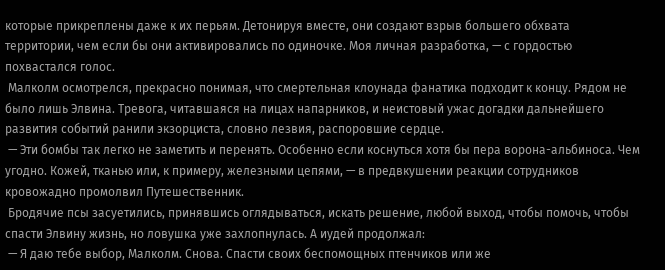которые прикреплены даже к их перьям. Детонируя вместе, они создают взрыв большего обхвата территории, чем если бы они активировались по одиночке. Моя личная разработка, — с гордостью похвастался голос.
 Малколм осмотрелся, прекрасно понимая, что смертельная клоунада фанатика подходит к концу. Рядом не было лишь Элвина. Тревога, читавшаяся на лицах напарников, и неистовый ужас догадки дальнейшего развития событий ранили экзорциста, словно лезвия, распоровшие сердце.
 — Эти бомбы так легко не заметить и перенять. Особенно если коснуться хотя бы пера ворона-альбиноса. Чем угодно. Кожей, тканью или, к примеру, железными цепями, — в предвкушении реакции сотрудников кровожадно промолвил Путешественник.
 Бродячие псы засуетились, принявшись оглядываться, искать решение, любой выход, чтобы помочь, чтобы спасти Элвину жизнь, но ловушка уже захлопнулась. А иудей продолжал:
 — Я даю тебе выбор, Малколм. Снова. Спасти своих беспомощных птенчиков или же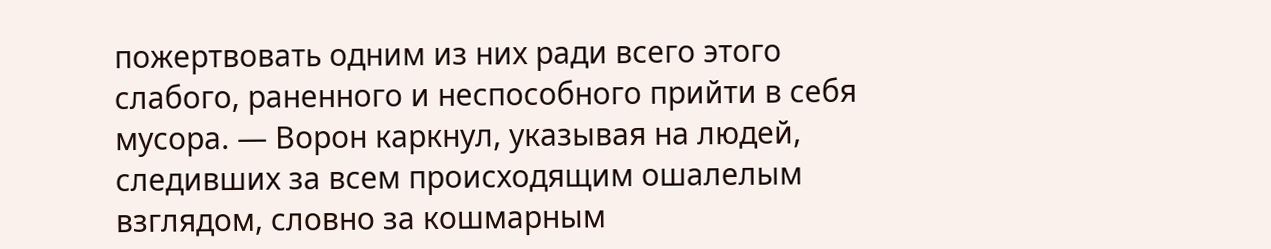пожертвовать одним из них ради всего этого слабого, раненного и неспособного прийти в себя мусора. — Ворон каркнул, указывая на людей, следивших за всем происходящим ошалелым взглядом, словно за кошмарным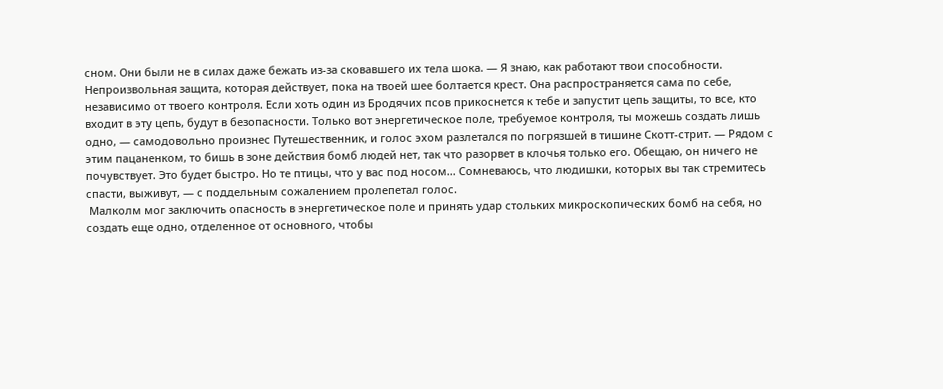сном. Они были не в силах даже бежать из-за сковавшего их тела шока. — Я знаю, как работают твои способности. Непроизвольная защита, которая действует, пока на твоей шее болтается крест. Она распространяется сама по себе, независимо от твоего контроля. Если хоть один из Бродячих псов прикоснется к тебе и запустит цепь защиты, то все, кто входит в эту цепь, будут в безопасности. Только вот энергетическое поле, требуемое контроля, ты можешь создать лишь одно, — самодовольно произнес Путешественник, и голос эхом разлетался по погрязшей в тишине Скотт-стрит. — Рядом с этим пацаненком, то бишь в зоне действия бомб людей нет, так что разорвет в клочья только его. Обещаю, он ничего не почувствует. Это будет быстро. Но те птицы, что у вас под носом... Сомневаюсь, что людишки, которых вы так стремитесь спасти, выживут, — с поддельным сожалением пролепетал голос.
 Малколм мог заключить опасность в энергетическое поле и принять удар стольких микроскопических бомб на себя, но создать еще одно, отделенное от основного, чтобы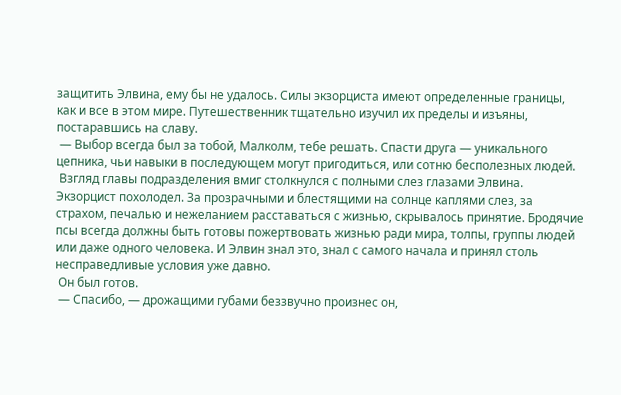защитить Элвина, ему бы не удалось. Силы экзорциста имеют определенные границы, как и все в этом мире. Путешественник тщательно изучил их пределы и изъяны, постаравшись на славу.
 — Выбор всегда был за тобой, Малколм, тебе решать. Спасти друга — уникального цепника, чьи навыки в последующем могут пригодиться, или сотню бесполезных людей.
 Взгляд главы подразделения вмиг столкнулся с полными слез глазами Элвина. Экзорцист похолодел. За прозрачными и блестящими на солнце каплями слез, за страхом, печалью и нежеланием расставаться с жизнью, скрывалось принятие. Бродячие псы всегда должны быть готовы пожертвовать жизнью ради мира, толпы, группы людей или даже одного человека. И Элвин знал это, знал с самого начала и принял столь несправедливые условия уже давно.
 Он был готов.
 — Спасибо, — дрожащими губами беззвучно произнес он,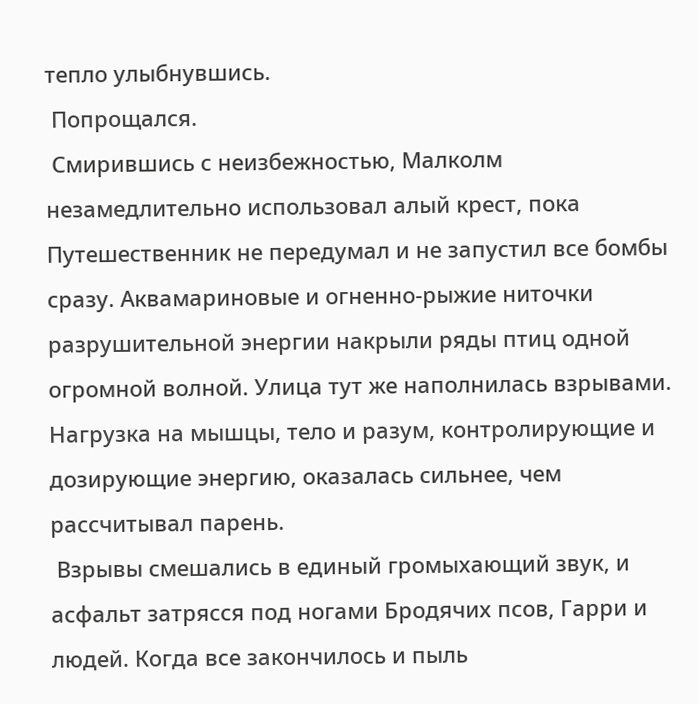тепло улыбнувшись.
 Попрощался.
 Смирившись с неизбежностью, Малколм незамедлительно использовал алый крест, пока Путешественник не передумал и не запустил все бомбы сразу. Аквамариновые и огненно-рыжие ниточки разрушительной энергии накрыли ряды птиц одной огромной волной. Улица тут же наполнилась взрывами. Нагрузка на мышцы, тело и разум, контролирующие и дозирующие энергию, оказалась сильнее, чем рассчитывал парень.
 Взрывы смешались в единый громыхающий звук, и асфальт затрясся под ногами Бродячих псов, Гарри и людей. Когда все закончилось и пыль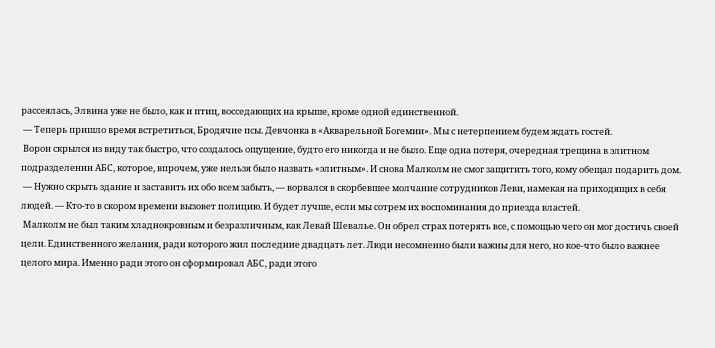рассеялась, Элвина уже не было, как и птиц, восседающих на крыше, кроме одной единственной.
 — Теперь пришло время встретиться, Бродячие псы. Девчонка в «Акварельной Богемии». Мы с нетерпением будем ждать гостей.
 Ворон скрылся из виду так быстро, что создалось ощущение, будто его никогда и не было. Еще одна потеря, очередная трещина в элитном подразделении АБС, которое, впрочем, уже нельзя было назвать «элитным». И снова Малколм не смог защитить того, кому обещал подарить дом.
 — Нужно скрыть здание и заставить их обо всем забыть, — ворвался в скорбевшее молчание сотрудников Леви, намекая на приходящих в себя людей. — Кто-то в скором времени вызовет полицию. И будет лучше, если мы сотрем их воспоминания до приезда властей.
 Малколм не был таким хладнокровным и безразличным, как Левай Шевалье. Он обрел страх потерять все, с помощью чего он мог достичь своей цели. Единственного желания, ради которого жил последние двадцать лет. Люди несомненно были важны для него, но кое-что было важнее целого мира. Именно ради этого он сформировал АБС, ради этого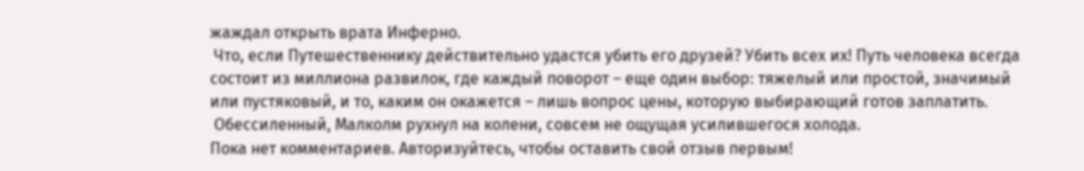жаждал открыть врата Инферно.
 Что, если Путешественнику действительно удастся убить его друзей? Убить всех их! Путь человека всегда состоит из миллиона развилок, где каждый поворот – еще один выбор: тяжелый или простой, значимый или пустяковый, и то, каким он окажется – лишь вопрос цены, которую выбирающий готов заплатить.
 Обессиленный, Малколм рухнул на колени, совсем не ощущая усилившегося холода.
Пока нет комментариев. Авторизуйтесь, чтобы оставить свой отзыв первым!